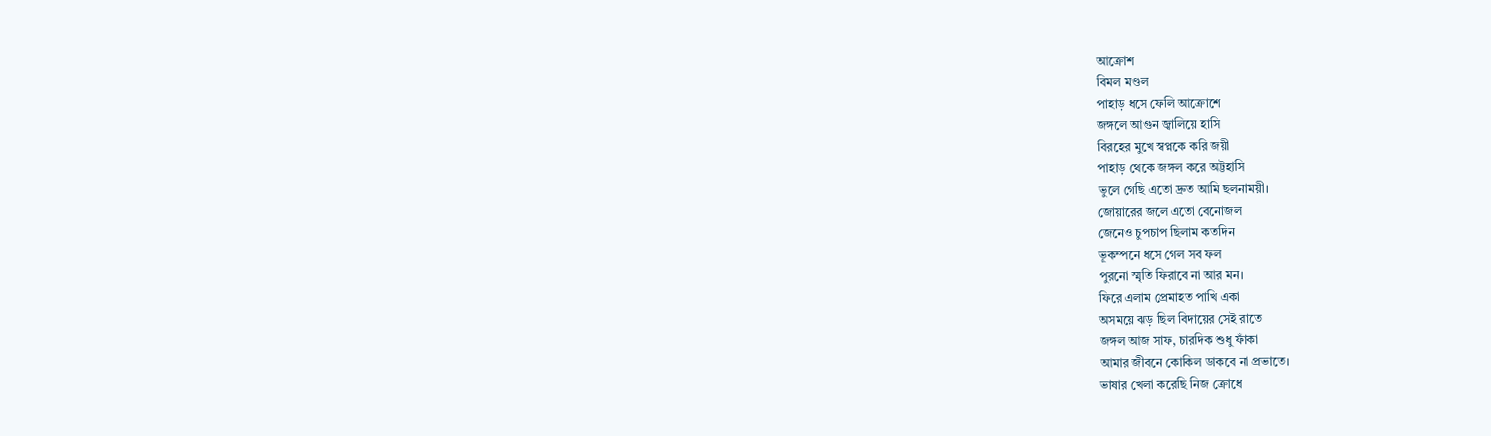আক্রোশ
বিমল মণ্ডল
পাহাড় ধসে ফেলি আক্রোশে
জঙ্গলে আগুন জ্বালিয়ে হাসি
বিরহের মুখে স্বপ্নকে করি জয়ী
পাহাড় থেকে জঙ্গল করে অট্টহাসি
ভুলে গেছি এতো দ্রুত আমি ছলনাময়ী।
জোয়ারের জলে এতো বেনোজল
জেনেও চুপচাপ ছিলাম কতদিন
ভূকম্পনে ধসে গেল সব ফল
পুরনো স্মৃতি ফিরাবে না আর মন।
ফিরে এলাম প্রেমাহত পাখি একা
অসময়ে ঝড় ছিল বিদায়ের সেই রাতে
জঙ্গল আজ সাফ, চারদিক শুধু ফাঁকা
আমার জীবনে কোকিল ডাকবে না প্রভাতে।
ভাষার খেলা করেছি নিজ ক্রোধে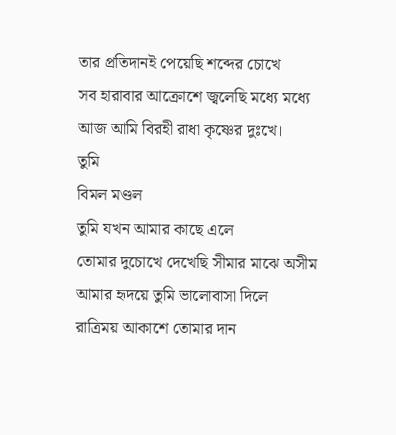তার প্রতিদানই পেয়েছি শব্দের চোখে
সব হারাবার আক্রোশে জ্বলেছি মধ্যে মধ্যে
আজ আমি বিরহী রাধা কৃষ্ণের দুঃখে।
তুমি
বিমল মণ্ডল
তুমি যখন আমার কাছে এলে
তোমার দুচোখে দেখেছি সীমার মাঝে অসীম
আমার হৃদয়ে তুমি ভালোবাসা দিলে
রাত্রিময় আকাশে তোমার দান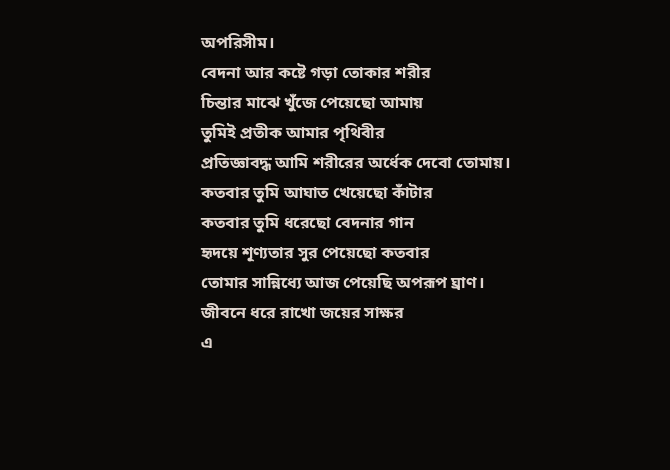অপরিসীম।
বেদনা আর কষ্টে গড়া তোকার শরীর
চিন্তার মাঝে খুঁজে পেয়েছো আমায়
তুমিই প্রতীক আমার পৃথিবীর
প্রতিজ্ঞাবদ্ধ আমি শরীরের অর্ধেক দেবো তোমায়।
কতবার তুমি আঘাত খেয়েছো কাঁটার
কতবার তুমি ধরেছো বেদনার গান
হৃদয়ে শূণ্যতার সুর পেয়েছো কতবার
তোমার সান্নিধ্যে আজ পেয়েছি অপরূপ ঘ্রাণ।
জীবনে ধরে রাখো জয়ের সাক্ষর
এ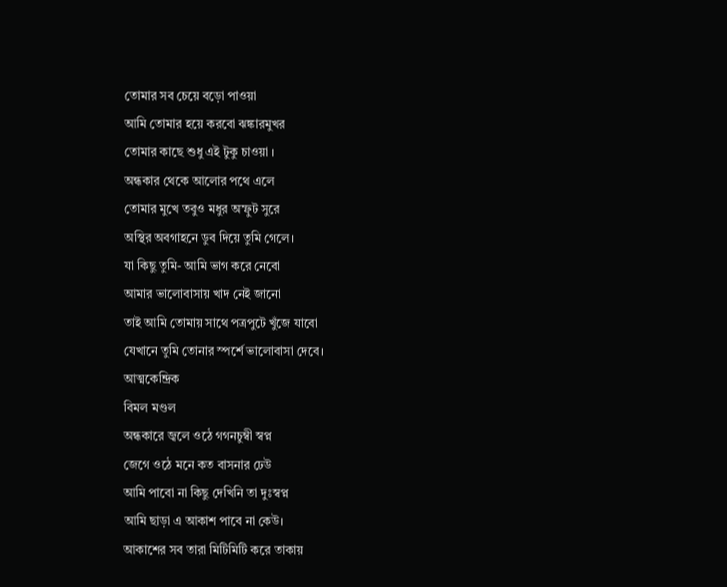তোমার সব চেয়ে বড়ো পাওয়া
আমি তোমার হয়ে করবো ঝঙ্কারমুখর
তোমার কাছে শুধু এই টুকু চাওয়া ।
অন্ধকার থেকে আলোর পথে এলে
তোমার মুখে তবুও মধুর অস্ফুট সুরে
অস্থির অবগাহনে ডুব দিয়ে তুমি গেলে।
যা কিছু তুমি- আমি ভাগ করে নেবো
আমার ভালোবাসায় খাদ নেই জানো
তাই আমি তোমায় সাথে পত্রপুটে খুঁজে যাবো
যেখানে তুমি তোনার স্পর্শে ভালোবাসা দেবে।
আত্মকেন্দ্রিক
বিমল মণ্ডল
অন্ধকারে জ্বলে ওঠে গগনচুম্বী স্বপ্ন
জেগে ওঠে মনে কত বাসনার ঢেউ
আমি পাবো না কিছু দেখিনি তা দুঃস্বপ্ন
আমি ছাড়া এ আকাশ পাবে না কেউ।
আকাশের সব তারা মিটিমিটি করে তাকায়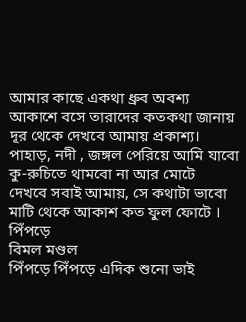আমার কাছে একথা ধ্রুব অবশ্য
আকাশে বসে তারাদের কতকথা জানায়
দূর থেকে দেখবে আমায় প্রকাশ্য।
পাহাড়, নদী , জঙ্গল পেরিয়ে আমি যাবো
কু-রুচিতে থামবো না আর মোটে
দেখবে সবাই আমায়, সে কথাটা ভাবো
মাটি থেকে আকাশ কত ফুল ফোটে ।
পিঁপড়ে
বিমল মণ্ডল
পিঁপড়ে পিঁপড়ে এদিক শুনো ভাই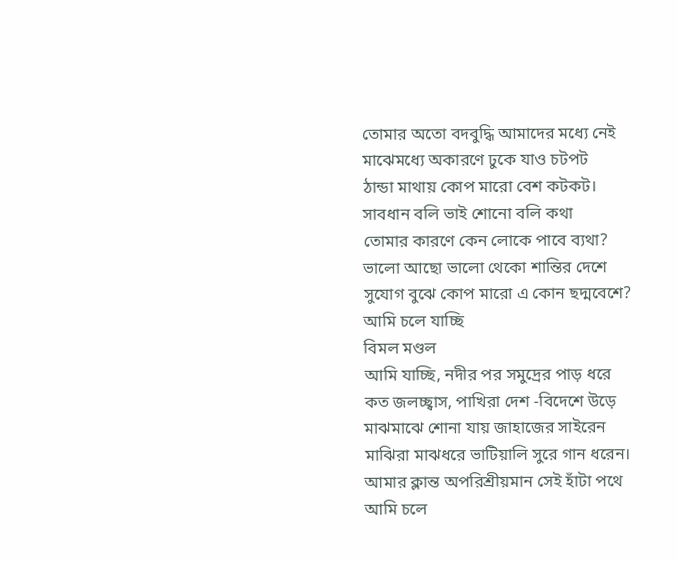তোমার অতো বদবুদ্ধি আমাদের মধ্যে নেই
মাঝেমধ্যে অকারণে ঢুকে যাও চটপট
ঠান্ডা মাথায় কোপ মারো বেশ কটকট।
সাবধান বলি ভাই শোনো বলি কথা
তোমার কারণে কেন লোকে পাবে ব্যথা?
ভালো আছো ভালো থেকো শান্তির দেশে
সুযোগ বুঝে কোপ মারো এ কোন ছদ্মবেশে?
আমি চলে যাচ্ছি
বিমল মণ্ডল
আমি যাচ্ছি, নদীর পর সমুদ্রের পাড় ধরে
কত জলচ্ছ্বাস, পাখিরা দেশ -বিদেশে উড়ে
মাঝমাঝে শোনা যায় জাহাজের সাইরেন
মাঝিরা মাঝধরে ভাটিয়ালি সুরে গান ধরেন।
আমার ক্লান্ত অপরিশ্রীয়মান সেই হাঁটা পথে
আমি চলে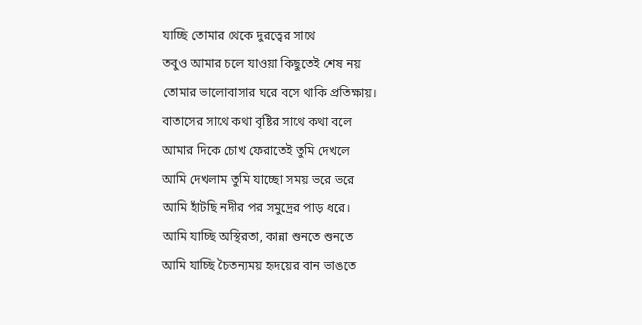যাচ্ছি তোমার থেকে দুরত্বের সাথে
তবুও আমার চলে যাওয়া কিছুতেই শেষ নয়
তোমার ভালোবাসার ঘরে বসে থাকি প্রতিক্ষায়।
বাতাসের সাথে কথা বৃষ্টির সাথে কথা বলে
আমার দিকে চোখ ফেরাতেই তুমি দেখলে
আমি দেখলাম তুমি যাচ্ছো সময় ভরে ভরে
আমি হাঁটছি নদীর পর সমুদ্রের পাড় ধরে।
আমি যাচ্ছি অস্থিরতা, কান্না শুনতে শুনতে
আমি যাচ্ছি চৈতন্যময় হৃদয়ের বান ভাঙতে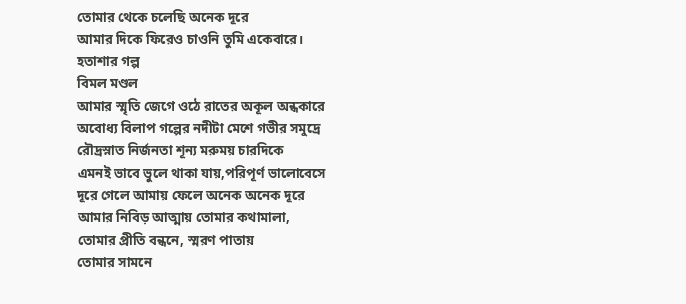তোমার থেকে চলেছি অনেক দূরে
আমার দিকে ফিরেও চাওনি তুমি একেবারে।
হতাশার গল্প
বিমল মণ্ডল
আমার স্মৃতি জেগে ওঠে রাতের অকূল অন্ধকারে
অবোধ্য বিলাপ গল্পের নদীটা মেশে গভীর সমুদ্রে
রৌদ্রস্নাত নির্জনতা শূন্য মরুময় চারদিকে
এমনই ভাবে ভুলে থাকা যায়,পরিপূর্ণ ভালোবেসে
দূরে গেলে আমায় ফেলে অনেক অনেক দূরে
আমার নিবিড় আত্মায় তোমার কথামালা,
তোমার প্রীতি বন্ধনে, স্মরণ পাতায়
তোমার সামনে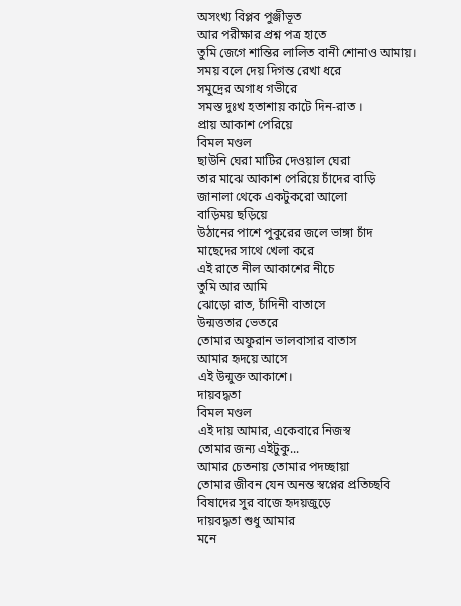অসংখ্য বিপ্লব পুঞ্জীভূত
আর পরীক্ষার প্রশ্ন পত্র হাতে
তুমি জেগে শান্তির লালিত বানী শোনাও আমায়।
সময় বলে দেয় দিগন্ত রেখা ধরে
সমুদ্রের অগাধ গভীরে
সমস্ত দুঃখ হতাশায় কাটে দিন-রাত ।
প্রায় আকাশ পেরিয়ে
বিমল মণ্ডল
ছাউনি ঘেরা মাটির দেওয়াল ঘেরা
তার মাঝে আকাশ পেরিয়ে চাঁদের বাড়ি
জানালা থেকে একটুকরো আলো
বাড়িময় ছড়িয়ে
উঠানের পাশে পুকুরের জলে ভাঙ্গা চাঁদ
মাছেদের সাথে খেলা করে
এই রাতে নীল আকাশের নীচে
তুমি আর আমি
ঝোড়ো রাত, চাঁদিনী বাতাসে
উন্মত্ততার ভেতরে
তোমার অফুরান ভালবাসার বাতাস
আমার হৃদয়ে আসে
এই উন্মুক্ত আকাশে।
দায়বদ্ধতা
বিমল মণ্ডল
এই দায় আমার, একেবারে নিজস্ব
তোমার জন্য এইটুকু...
আমার চেতনায় তোমার পদচ্ছায়া
তোমার জীবন যেন অনন্ত স্বপ্নের প্রতিচ্ছবি
বিষাদের সুর বাজে হৃদয়জুড়ে
দায়বদ্ধতা শুধু আমার
মনে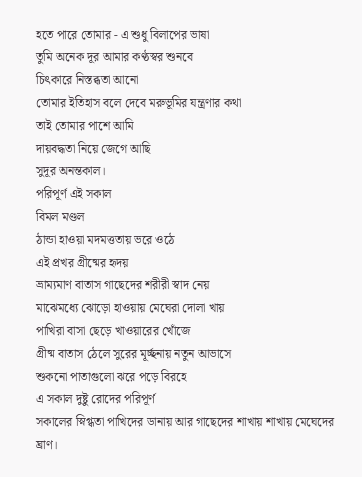হতে পারে তোমার - এ শুধু বিলাপের ভাষা
তুমি অনেক দূর আমার কণ্ঠস্বর শুনবে
চিৎকারে নিস্তব্ধতা আনো
তোমার ইতিহাস বলে দেবে মরুভূমির যন্ত্রণার কথা
তাই তোমার পাশে আমি
দায়বদ্ধতা নিয়ে জেগে আছি
সুদূর অনন্তকাল।
পরিপূর্ণ এই সকাল
বিমল মণ্ডল
ঠান্ডা হাওয়া মদমত্ততায় ভরে ওঠে
এই প্রখর গ্রীষ্মের হৃদয়
ভ্রাম্যমাণ বাতাস গাছেদের শরীরী স্বাদ নেয়
মাঝেমধ্যে ঝোড়ো হাওয়ায় মেঘেরা দোলা খায়
পাখিরা বাসা ছেড়ে খাওয়ারের খোঁজে
গ্রীষ্ম বাতাস ঠেলে সুরের মূর্চ্ছনায় নতুন আভাসে
শুকনো পাতাগুলো ঝরে পড়ে বিরহে
এ সকাল দুষ্টু রোদের পরিপূর্ণ
সকালের স্নিগ্ধতা পাখিদের ডানায় আর গাছেদের শাখায় শাখায় মেঘেদের ঘ্রাণ।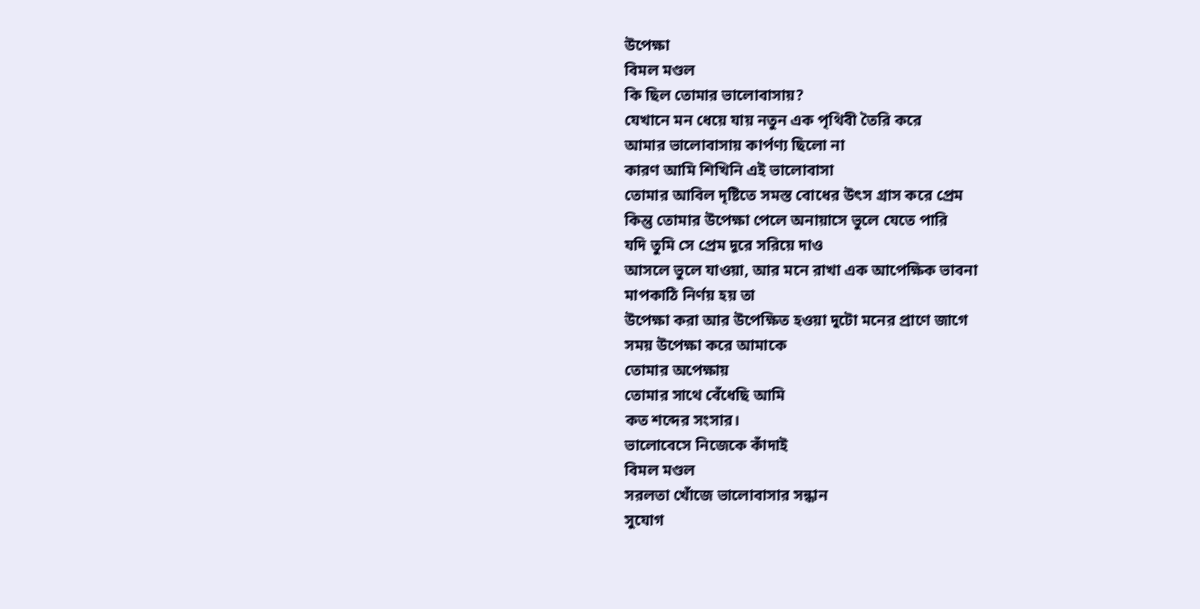উপেক্ষা
বিমল মণ্ডল
কি ছিল তোমার ভালোবাসায়?
যেখানে মন ধেয়ে যায় নতুন এক পৃথিবী তৈরি করে
আমার ভালোবাসায় কার্পণ্য ছিলো না
কারণ আমি শিখিনি এই ভালোবাসা
তোমার আবিল দৃষ্টিতে সমস্ত বোধের উৎস গ্রাস করে প্রেম
কিন্তু তোমার উপেক্ষা পেলে অনায়াসে ভুলে যেতে পারি
যদি তুমি সে প্রেম দূরে সরিয়ে দাও
আসলে ভুলে যাওয়া, আর মনে রাখা এক আপেক্ষিক ভাবনা
মাপকাঠি নির্ণয় হয় তা
উপেক্ষা করা আর উপেক্ষিত হওয়া দুটো মনের প্রাণে জাগে
সময় উপেক্ষা করে আমাকে
তোমার অপেক্ষায়
তোমার সাথে বেঁধেছি আমি
কত শব্দের সংসার।
ভালোবেসে নিজেকে কাঁদাই
বিমল মণ্ডল
সরলতা খোঁজে ভালোবাসার সন্ধান
সুযোগ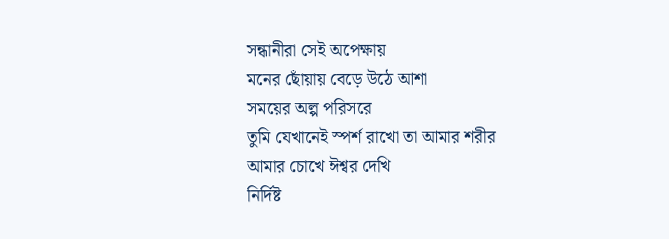সন্ধানীরা সেই অপেক্ষায়
মনের ছোঁয়ায় বেড়ে উঠে আশা
সময়ের অল্প পরিসরে
তুমি যেখানেই স্পর্শ রাখো তা আমার শরীর
আমার চোখে ঈশ্বর দেখি
নির্দিষ্ট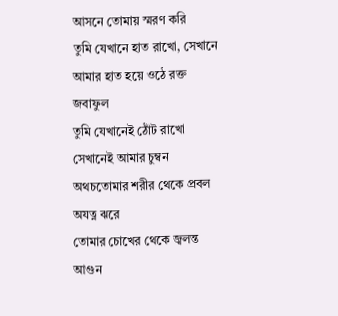আসনে তোমায় স্মরণ করি
তুমি যেখানে হাত রাখো, সেখানে আমার হাত হয়ে ওঠে রক্ত জবাফুল
তুমি যেখানেই ঠোঁট রাখো
সেখানেই আমার চুম্বন
অথচতোমার শরীর থেকে প্রবল অযত্ন ঝরে
তোমার চোখের থেকে জ্বলন্ত আগুন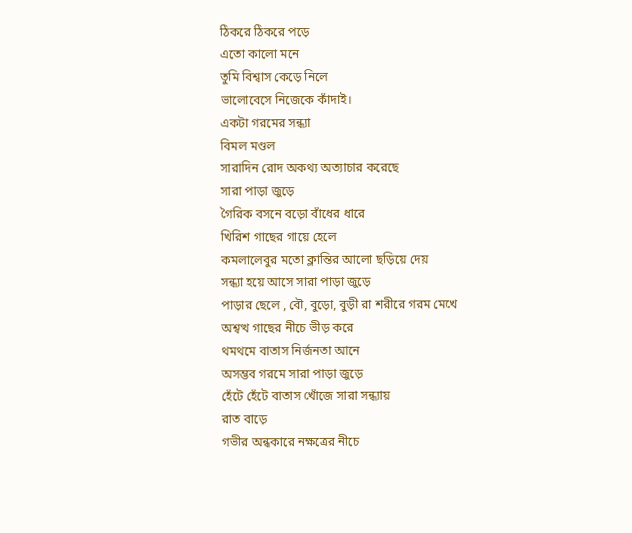ঠিকরে ঠিকরে পড়ে
এতো কালো মনে
তুমি বিশ্বাস কেড়ে নিলে
ভালোবেসে নিজেকে কাঁদাই।
একটা গরমের সন্ধ্যা
বিমল মণ্ডল
সারাদিন রোদ অকথ্য অত্যাচার করেছে
সারা পাড়া জুড়ে
গৈরিক বসনে বড়ো বাঁধের ধারে
খিরিশ গাছের গায়ে হেলে
কমলালেবুর মতো ক্লান্তির আলো ছড়িয়ে দেয়
সন্ধ্যা হয়ে আসে সারা পাড়া জুড়ে
পাড়ার ছেলে , বৌ, বুড়ো, বুড়ী রা শরীরে গরম মেখে
অশ্বত্থ গাছের নীচে ভীড় করে
থমথমে বাতাস নির্জনতা আনে
অসম্ভব গরমে সারা পাড়া জুড়ে
হেঁটে হেঁটে বাতাস খোঁজে সারা সন্ধ্যায়
রাত বাড়ে
গভীর অন্ধকারে নক্ষত্রের নীচে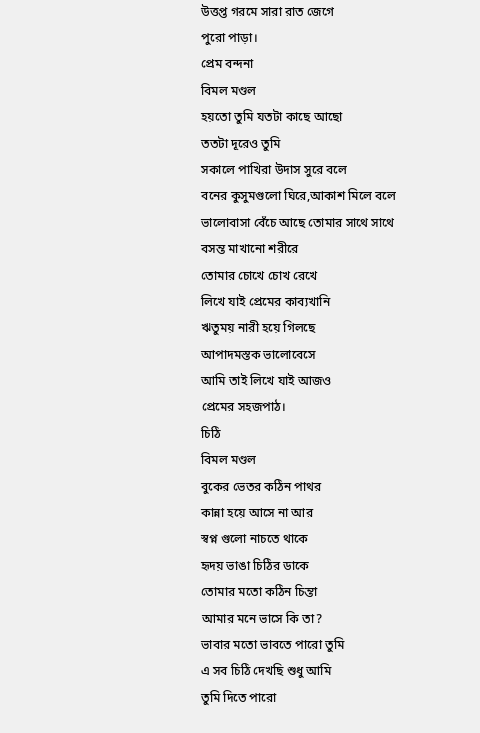উত্তপ্ত গরমে সারা রাত জেগে
পুরো পাড়া।
প্রেম বন্দনা
বিমল মণ্ডল
হয়তো তুমি যতটা কাছে আছো
ততটা দূরেও তুমি
সকালে পাখিরা উদাস সুরে বলে
বনের কুসুমগুলো ঘিরে,আকাশ মিলে বলে
ভালোবাসা বেঁচে আছে তোমার সাথে সাথে
বসন্ত মাখানো শরীরে
তোমার চোখে চোখ রেখে
লিখে যাই প্রেমের কাব্যখানি
ঋতুময় নারী হয়ে গিলছে
আপাদমস্তক ভালোবেসে
আমি তাই লিখে যাই আজও
প্রেমের সহজপাঠ।
চিঠি
বিমল মণ্ডল
বুকের ভেতর কঠিন পাথর
কান্না হয়ে আসে না আর
স্বপ্ন গুলো নাচতে থাকে
হৃদয় ভাঙা চিঠির ডাকে
তোমার মতো কঠিন চিন্তা
আমার মনে ভাসে কি তা?
ভাবার মতো ভাবতে পারো তুমি
এ সব চিঠি দেখছি শুধু আমি
তুমি দিতে পারো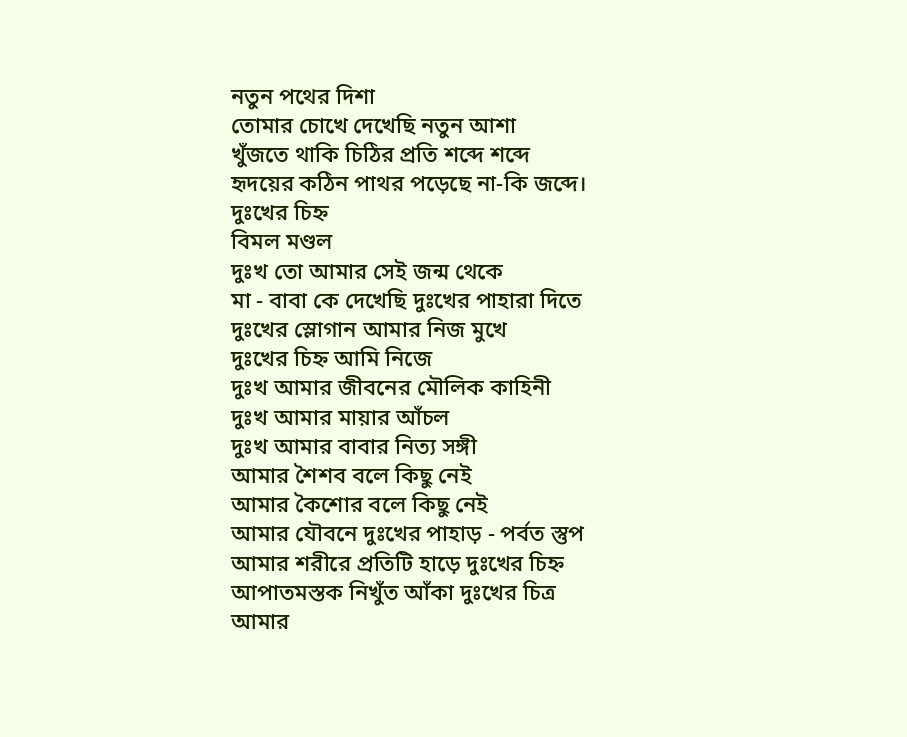নতুন পথের দিশা
তোমার চোখে দেখেছি নতুন আশা
খুঁজতে থাকি চিঠির প্রতি শব্দে শব্দে
হৃদয়ের কঠিন পাথর পড়েছে না-কি জব্দে।
দুঃখের চিহ্ন
বিমল মণ্ডল
দুঃখ তো আমার সেই জন্ম থেকে
মা - বাবা কে দেখেছি দুঃখের পাহারা দিতে
দুঃখের স্লোগান আমার নিজ মুখে
দুঃখের চিহ্ন আমি নিজে
দুঃখ আমার জীবনের মৌলিক কাহিনী
দুঃখ আমার মায়ার আঁচল
দুঃখ আমার বাবার নিত্য সঙ্গী
আমার শৈশব বলে কিছু নেই
আমার কৈশোর বলে কিছু নেই
আমার যৌবনে দুঃখের পাহাড় - পর্বত স্তুপ
আমার শরীরে প্রতিটি হাড়ে দুঃখের চিহ্ন
আপাতমস্তক নিখুঁত আঁকা দুঃখের চিত্র
আমার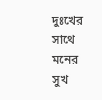দুঃখের সাথে মনের সুখ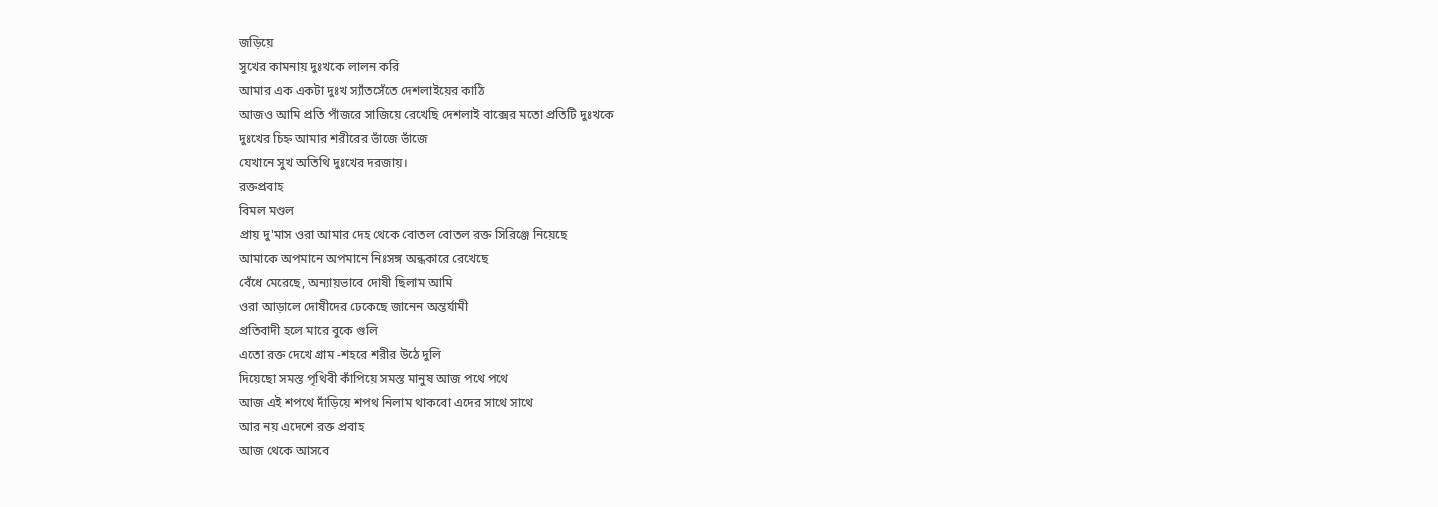জড়িয়ে
সুখের কামনায় দুঃখকে লালন করি
আমার এক একটা দুঃখ স্যাঁতসেঁতে দেশলাইয়ের কাঠি
আজও আমি প্রতি পাঁজরে সাজিয়ে রেখেছি দেশলাই বাক্সের মতো প্রতিটি দুঃখকে
দুঃখের চিহ্ন আমার শরীরের ভাঁজে ভাঁজে
যেখানে সুখ অতিথি দুঃখের দরজায়।
রক্তপ্রবাহ
বিমল মণ্ডল
প্রায় দু'মাস ওরা আমার দেহ থেকে বোতল বোতল রক্ত সিরিঞ্জে নিয়েছে
আমাকে অপমানে অপমানে নিঃসঙ্গ অন্ধকারে রেখেছে
বেঁধে মেরেছে, অন্যায়ভাবে দোষী ছিলাম আমি
ওরা আড়ালে দোষীদের ঢেকেছে জানেন অন্তর্যামী
প্রতিবাদী হলে মারে বুকে গুলি
এতো রক্ত দেখে গ্রাম -শহরে শরীর উঠে দুলি
দিয়েছো সমস্ত পৃথিবী কাঁপিয়ে সমস্ত মানুষ আজ পথে পথে
আজ এই শপথে দাঁড়িয়ে শপথ নিলাম থাকবো এদের সাথে সাথে
আর নয় এদেশে রক্ত প্রবাহ
আজ থেকে আসবে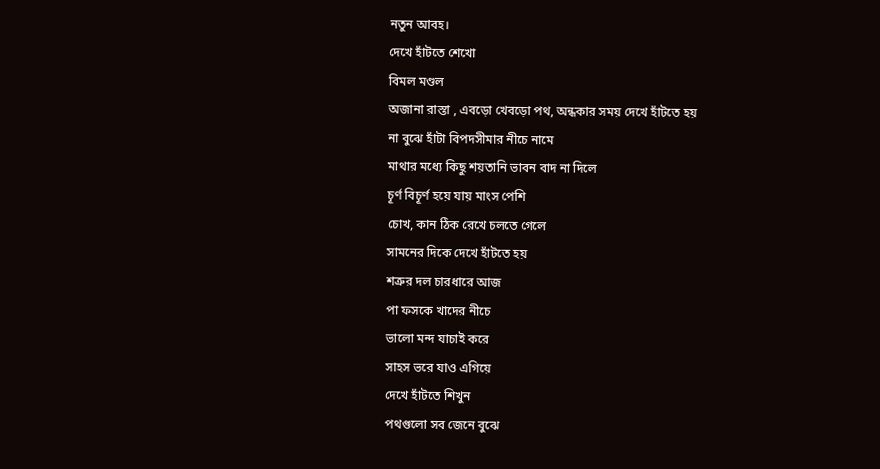নতুন আবহ।
দেখে হাঁটতে শেখো
বিমল মণ্ডল
অজানা রাস্তা , এবড়ো খেবড়ো পথ, অন্ধকার সময় দেখে হাঁটতে হয়
না বুঝে হাঁটা বিপদসীমার নীচে নামে
মাথার মধ্যে কিছু শয়তানি ভাবন বাদ না দিলে
চূর্ণ বিচূর্ণ হয়ে যায় মাংস পেশি
চোখ, কান ঠিক রেখে চলতে গেলে
সামনের দিকে দেখে হাঁটতে হয়
শত্রুর দল চারধারে আজ
পা ফসকে খাদের নীচে
ভালো মন্দ যাচাই করে
সাহস ভরে যাও এগিয়ে
দেখে হাঁটতে শিখুন
পথগুলো সব জেনে বুঝে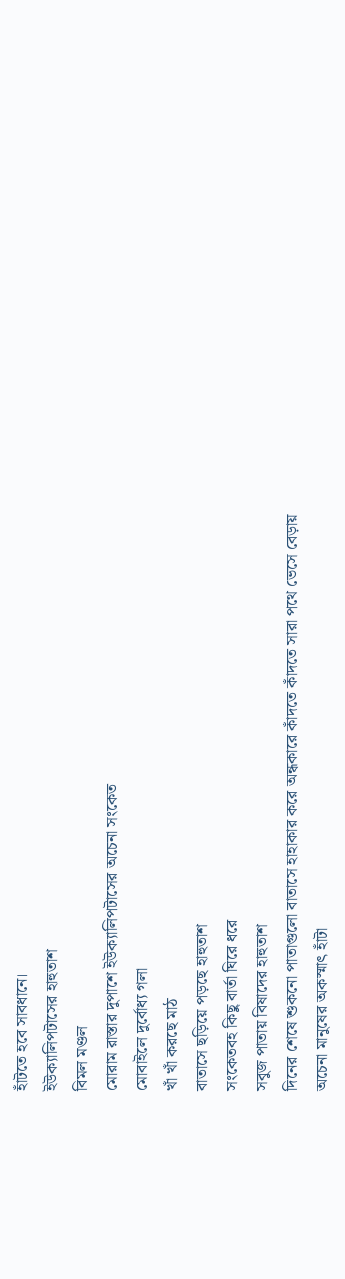হাঁটতে হবে সাবধানে।
ইউক্যালিপটাসের হাহুতাশ
বিমল মণ্ডল
মোরাম রাস্তার দুপাশে ইউক্যালিপটাসের অচেনা সংকেত
মোবাইলে দুর্বোধ্য গলা
খাঁ খাঁ করছে মাঠ
বাতাসে ছড়িয়ে পড়ছে হাহুতাশ
সংকেতবহ কিছু বার্তা ঘিরে ধরে
সবুজ পাতায় বিষাদের হাহুতাশ
দিনের শেষে শুকনো পাতাগুলো বাতাসে হাহাকার করে অন্ধকারে কাঁদতে কাঁদতে সারা পথে ভেসে বেড়ায়
অচেনা মানুষের অকস্মাৎ হাঁটা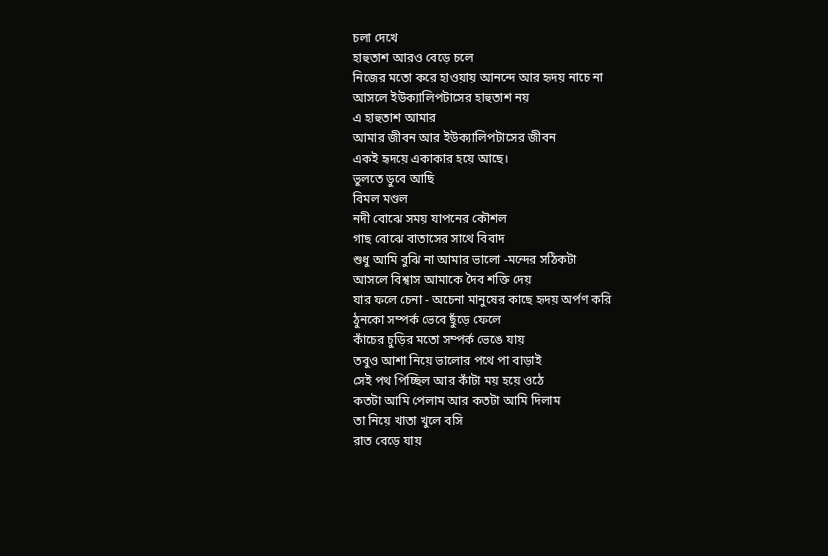চলা দেখে
হাহুতাশ আরও বেড়ে চলে
নিজের মতো করে হাওয়ায় আনন্দে আর হৃদয় নাচে না
আসলে ইউক্যালিপটাসের হাহুতাশ নয়
এ হাহুতাশ আমার
আমার জীবন আর ইউক্যালিপটাসের জীবন
একই হৃদয়ে একাকার হয়ে আছে।
ভুলতে ডুবে আছি
বিমল মণ্ডল
নদী বোঝে সময় যাপনের কৌশল
গাছ বোঝে বাতাসের সাথে বিবাদ
শুধু আমি বুঝি না আমার ভালো -মন্দের সঠিকটা
আসলে বিশ্বাস আমাকে দৈব শক্তি দেয়
যার ফলে চেনা - অচেনা মানুষের কাছে হৃদয় অর্পণ করি
ঠুনকো সম্পর্ক ভেবে ছুঁড়ে ফেলে
কাঁচের চুড়ির মতো সম্পর্ক ভেঙে যায়
তবুও আশা নিয়ে ভালোর পথে পা বাড়াই
সেই পথ পিচ্ছিল আর কাঁটা ময় হয়ে ওঠে
কতটা আমি পেলাম আর কতটা আমি দিলাম
তা নিয়ে খাতা খুলে বসি
রাত বেড়ে যায়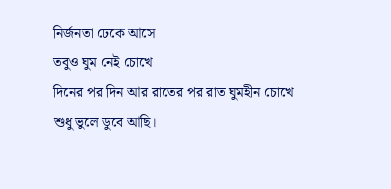নির্জনতা ঢেকে আসে
তবুও ঘুম নেই চোখে
দিনের পর দিন আর রাতের পর রাত ঘুমহীন চোখে
শুধু ভুলে ডুবে আছি।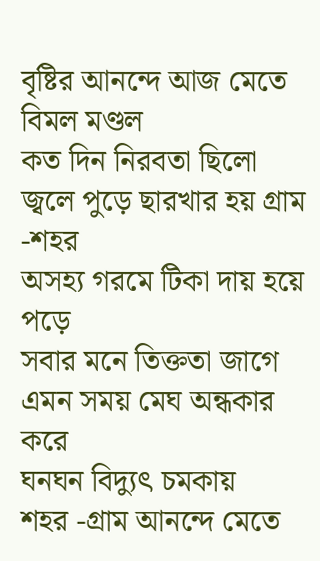বৃষ্টির আনন্দে আজ মেতে
বিমল মণ্ডল
কত দিন নিরবতা ছিলো
জ্বলে পুড়ে ছারখার হয় গ্রাম -শহর
অসহ্য গরমে টিকা দায় হয়ে পড়ে
সবার মনে তিক্ততা জাগে
এমন সময় মেঘ অন্ধকার করে
ঘনঘন বিদ্যুৎ চমকায়
শহর -গ্রাম আনন্দে মেতে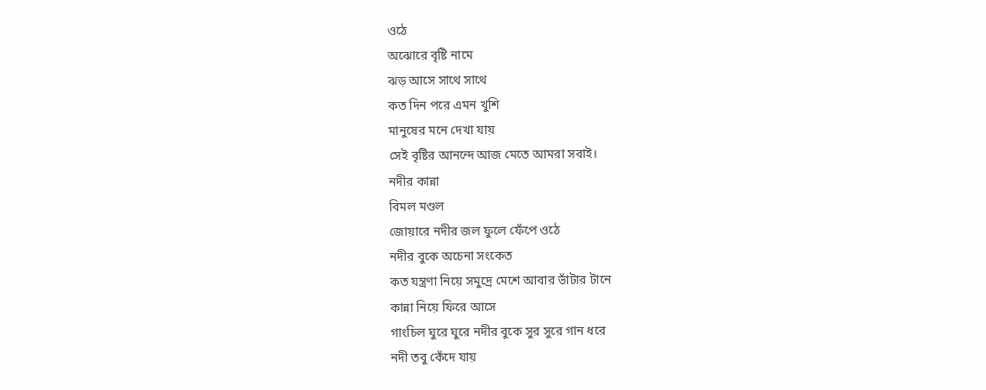ওঠে
অঝোরে বৃষ্টি নামে
ঝড় আসে সাথে সাথে
কত দিন পরে এমন খুশি
মানুষের মনে দেখা যায়
সেই বৃষ্টির আনন্দে আজ মেতে আমরা সবাই।
নদীর কান্না
বিমল মণ্ডল
জোয়ারে নদীর জল ফুলে ফেঁপে ওঠে
নদীর বুকে অচেনা সংকেত
কত যন্ত্রণা নিয়ে সমুদ্রে মেশে আবার ভাঁটার টানে
কান্না নিয়ে ফিরে আসে
গাংচিল ঘুরে ঘুরে নদীর বুকে সুর সুরে গান ধরে
নদী তবু কেঁদে যায়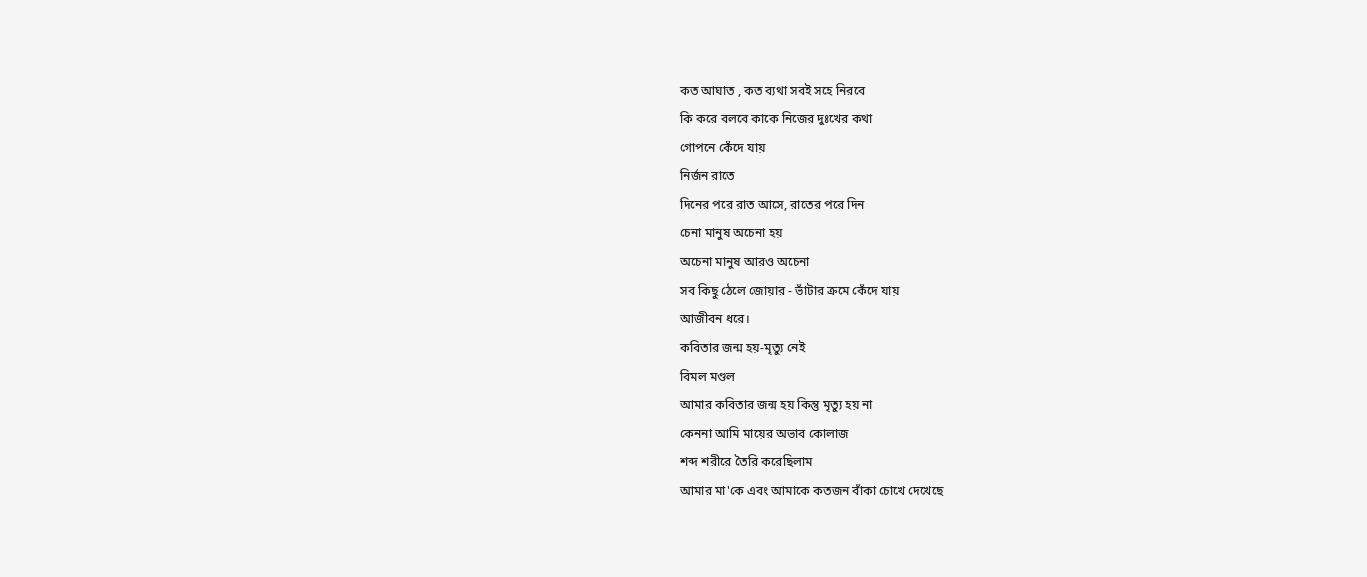কত আঘাত , কত ব্যথা সবই সহে নিরবে
কি করে বলবে কাকে নিজের দুঃখের কথা
গোপনে কেঁদে যায়
নির্জন রাতে
দিনের পরে রাত আসে, রাতের পরে দিন
চেনা মানুষ অচেনা হয়
অচেনা মানুষ আরও অচেনা
সব কিছু ঠেলে জোয়ার - ভাঁটার ক্রমে কেঁদে যায়
আজীবন ধরে।
কবিতার জন্ম হয়-মৃত্যু নেই
বিমল মণ্ডল
আমার কবিতার জন্ম হয় কিন্তু মৃত্যু হয় না
কেননা আমি মায়ের অভাব কোলাজ
শব্দ শরীরে তৈরি করেছিলাম
আমার মা'কে এবং আমাকে কতজন বাঁকা চোখে দেখেছে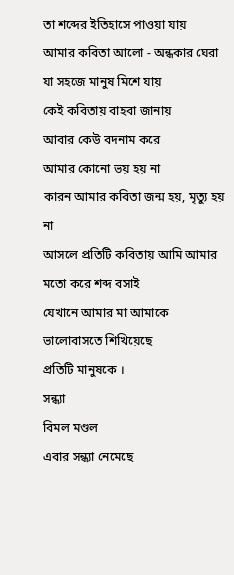তা শব্দের ইতিহাসে পাওয়া যায়
আমার কবিতা আলো - অন্ধকার ঘেরা
যা সহজে মানুষ মিশে যায়
কেই কবিতায় বাহবা জানায়
আবার কেউ বদনাম করে
আমার কোনো ভয় হয় না
কারন আমার কবিতা জন্ম হয়, মৃত্যু হয় না
আসলে প্রতিটি কবিতায় আমি আমার মতো করে শব্দ বসাই
যেখানে আমার মা আমাকে
ভালোবাসতে শিখিয়েছে
প্রতিটি মানুষকে ।
সন্ধ্যা
বিমল মণ্ডল
এবার সন্ধ্যা নেমেছে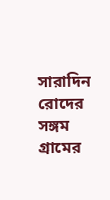সারাদিন রোদের সঙ্গম
গ্রামের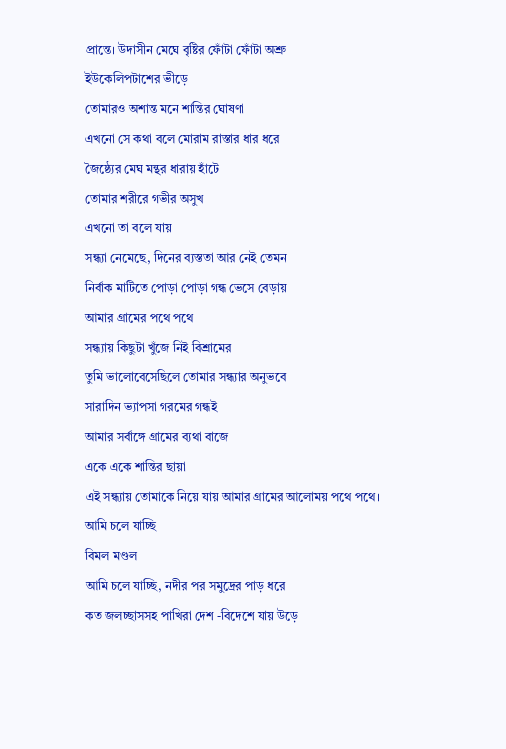প্রান্তে। উদাসীন মেঘে বৃষ্টির ফোঁটা ফোঁটা অশ্রু
ইউকেলিপটাশের ভীড়ে
তোমারও অশান্ত মনে শান্তির ঘোষণা
এখনো সে কথা বলে মোরাম রাস্তার ধার ধরে
জৈষ্ঠ্যের মেঘ মন্থর ধারায় হাঁটে
তোমার শরীরে গভীর অসুখ
এখনো তা বলে যায়
সন্ধ্যা নেমেছে, দিনের ব্যস্ততা আর নেই তেমন
নির্বাক মাটিতে পোড়া পোড়া গন্ধ ভেসে বেড়ায়
আমার গ্রামের পথে পথে
সন্ধ্যায় কিছুটা খুঁজে নিই বিশ্রামের
তুমি ভালোবেসেছিলে তোমার সন্ধ্যার অনুভবে
সারাদিন ভ্যাপসা গরমের গন্ধই
আমার সর্বাঙ্গে গ্রামের ব্যথা বাজে
একে একে শান্তির ছায়া
এই সন্ধ্যায় তোমাকে নিয়ে যায় আমার গ্রামের আলোময় পথে পথে।
আমি চলে যাচ্ছি
বিমল মণ্ডল
আমি চলে যাচ্ছি, নদীর পর সমুদ্রের পাড় ধরে
কত জলচ্ছাসসহ পাখিরা দেশ -বিদেশে যায় উড়ে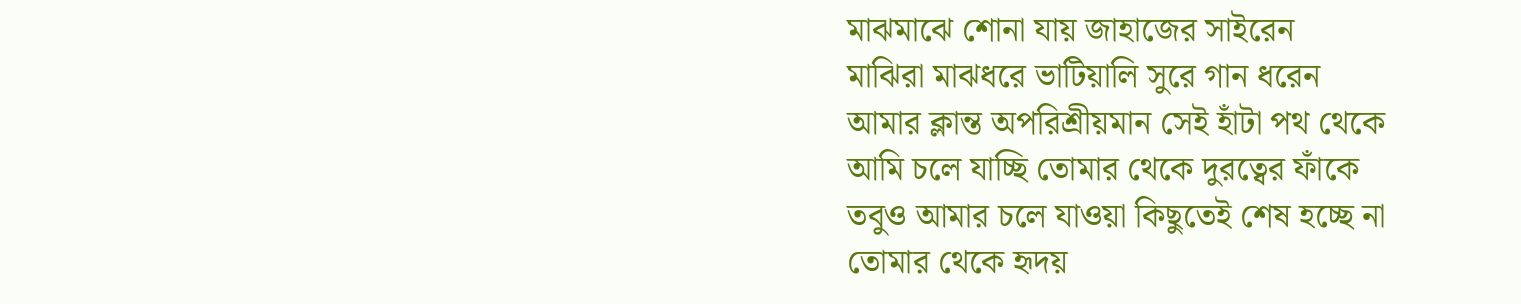মাঝমাঝে শোনা যায় জাহাজের সাইরেন
মাঝিরা মাঝধরে ভাটিয়ালি সুরে গান ধরেন
আমার ক্লান্ত অপরিশ্রীয়মান সেই হাঁটা পথ থেকে
আমি চলে যাচ্ছি তোমার থেকে দুরত্বের ফাঁকে
তবুও আমার চলে যাওয়া কিছুতেই শেষ হচ্ছে না
তোমার থেকে হৃদয়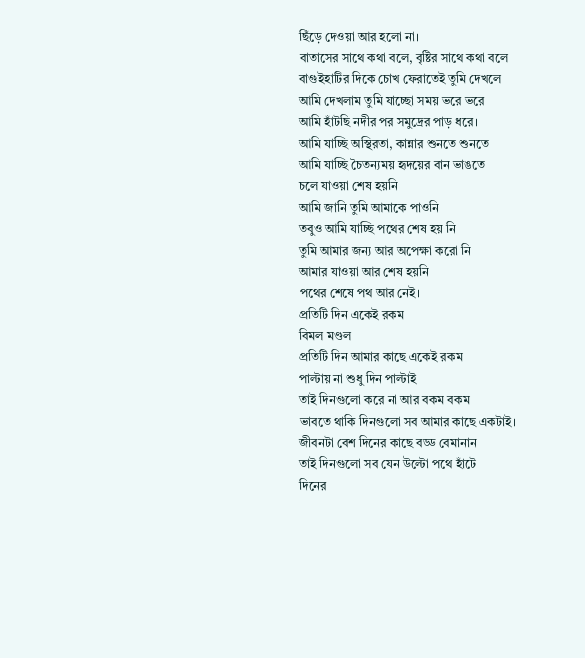ছিঁড়ে দেওয়া আর হলো না।
বাতাসের সাথে কথা বলে, বৃষ্টির সাথে কথা বলে
বাগুইহাটির দিকে চোখ ফেরাতেই তুমি দেখলে
আমি দেখলাম তুমি যাচ্ছো সময় ভরে ভরে
আমি হাঁটছি নদীর পর সমুদ্রের পাড় ধরে।
আমি যাচ্ছি অস্থিরতা, কান্নার শুনতে শুনতে
আমি যাচ্ছি চৈতন্যময় হৃদয়ের বান ভাঙতে
চলে যাওয়া শেষ হয়নি
আমি জানি তুমি আমাকে পাওনি
তবুও আমি যাচ্ছি পথের শেষ হয় নি
তুমি আমার জন্য আর অপেক্ষা করো নি
আমার যাওয়া আর শেষ হয়নি
পথের শেষে পথ আর নেই।
প্রতিটি দিন একেই রকম
বিমল মণ্ডল
প্রতিটি দিন আমার কাছে একেই রকম
পাল্টায় না শুধু দিন পাল্টাই
তাই দিনগুলো করে না আর বকম বকম
ভাবতে থাকি দিনগুলো সব আমার কাছে একটাই।
জীবনটা বেশ দিনের কাছে বড্ড বেমানান
তাই দিনগুলো সব যেন উল্টো পথে হাঁটে
দিনের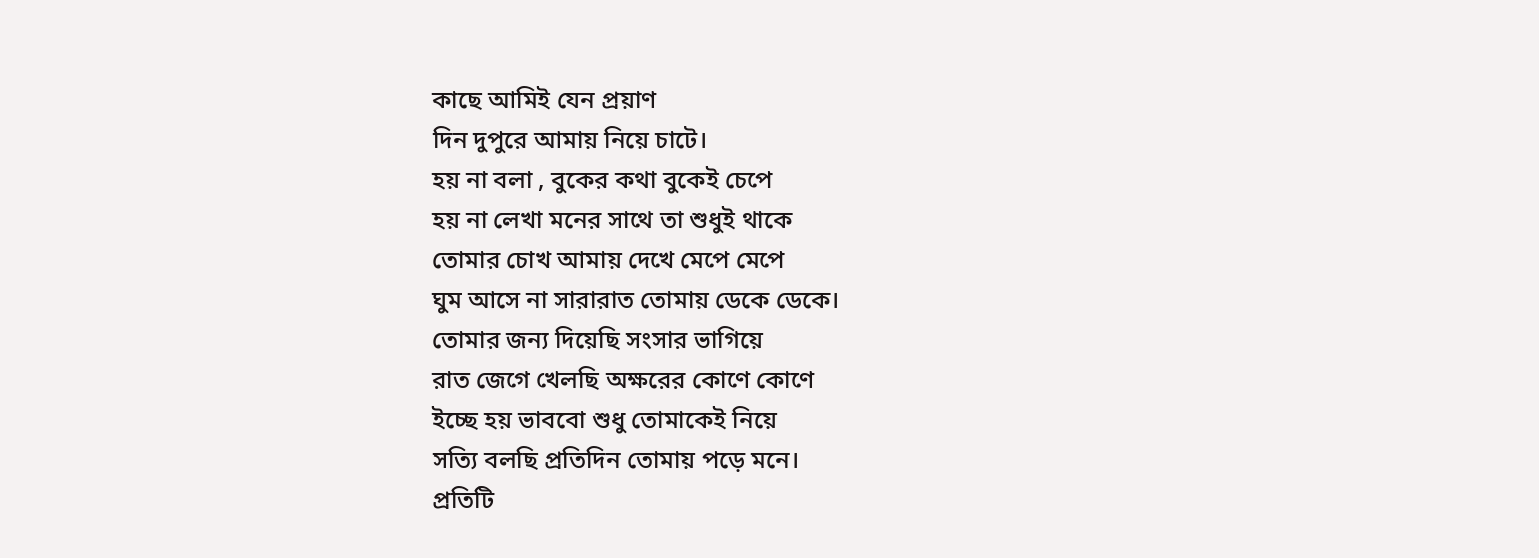কাছে আমিই যেন প্রয়াণ
দিন দুপুরে আমায় নিয়ে চাটে।
হয় না বলা , বুকের কথা বুকেই চেপে
হয় না লেখা মনের সাথে তা শুধুই থাকে
তোমার চোখ আমায় দেখে মেপে মেপে
ঘুম আসে না সারারাত তোমায় ডেকে ডেকে।
তোমার জন্য দিয়েছি সংসার ভাগিয়ে
রাত জেগে খেলছি অক্ষরের কোণে কোণে
ইচ্ছে হয় ভাববো শুধু তোমাকেই নিয়ে
সত্যি বলছি প্রতিদিন তোমায় পড়ে মনে।
প্রতিটি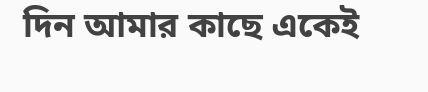দিন আমার কাছে একেই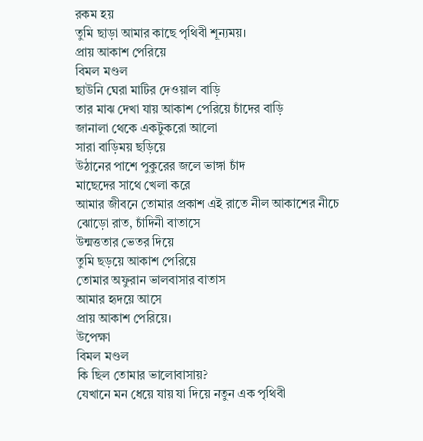রকম হয়
তুমি ছাড়া আমার কাছে পৃথিবী শূন্যময়।
প্রায় আকাশ পেরিয়ে
বিমল মণ্ডল
ছাউনি ঘেরা মাটির দেওয়াল বাড়ি
তার মাঝ দেখা যায় আকাশ পেরিয়ে চাঁদের বাড়ি
জানালা থেকে একটুকরো আলো
সারা বাড়িময় ছড়িয়ে
উঠানের পাশে পুকুরের জলে ভাঙ্গা চাঁদ
মাছেদের সাথে খেলা করে
আমার জীবনে তোমার প্রকাশ এই রাতে নীল আকাশের নীচে
ঝোড়ো রাত, চাঁদিনী বাতাসে
উন্মত্ততার ভেতর দিয়ে
তুমি ছড়য়ে আকাশ পেরিয়ে
তোমার অফুরান ভালবাসার বাতাস
আমার হৃদয়ে আসে
প্রায় আকাশ পেরিয়ে।
উপেক্ষা
বিমল মণ্ডল
কি ছিল তোমার ভালোবাসায়?
যেখানে মন ধেয়ে যায় যা দিয়ে নতুন এক পৃথিবী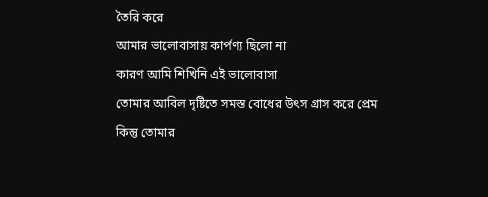তৈরি করে
আমার ভালোবাসায় কার্পণ্য ছিলো না
কারণ আমি শিখিনি এই ভালোবাসা
তোমার আবিল দৃষ্টিতে সমস্ত বোধের উৎস গ্রাস করে প্রেম
কিন্তু তোমার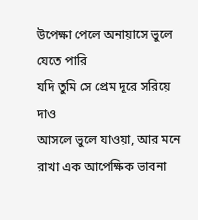উপেক্ষা পেলে অনায়াসে ভুলে যেতে পারি
যদি তুমি সে প্রেম দূরে সরিয়ে দাও
আসলে ভুলে যাওয়া, আর মনে রাখা এক আপেক্ষিক ভাবনা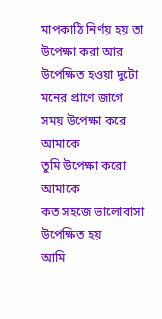মাপকাঠি নির্ণয় হয় তা
উপেক্ষা করা আর উপেক্ষিত হওয়া দুটো মনের প্রাণে জাগে
সময় উপেক্ষা করে আমাকে
তুমি উপেক্ষা করো আমাকে
কত সহজে ভালোবাসা উপেক্ষিত হয়
আমি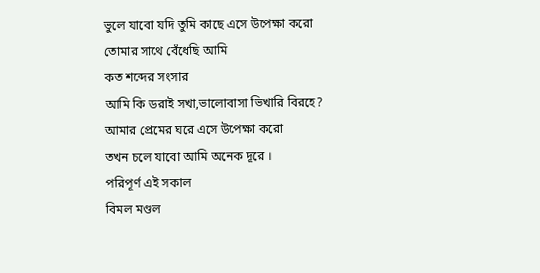ভুলে যাবো যদি তুমি কাছে এসে উপেক্ষা করো
তোমার সাথে বেঁধেছি আমি
কত শব্দের সংসার
আমি কি ডরাই সখা,ভালোবাসা ভিখারি বিরহে?
আমার প্রেমের ঘরে এসে উপেক্ষা করো
তখন চলে যাবো আমি অনেক দূরে ।
পরিপূর্ণ এই সকাল
বিমল মণ্ডল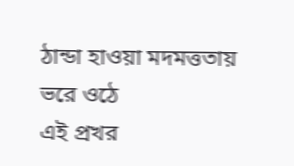ঠান্ডা হাওয়া মদমত্ততায় ভরে ওঠে
এই প্রখর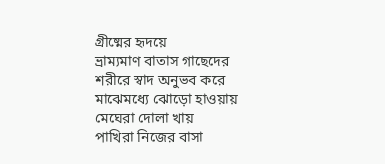গ্রীষ্মের হৃদয়ে
ভ্রাম্যমাণ বাতাস গাছেদের শরীরে স্বাদ অনুভব করে
মাঝেমধ্যে ঝোড়ো হাওয়ায় মেঘেরা দোলা খায়
পাখিরা নিজের বাসা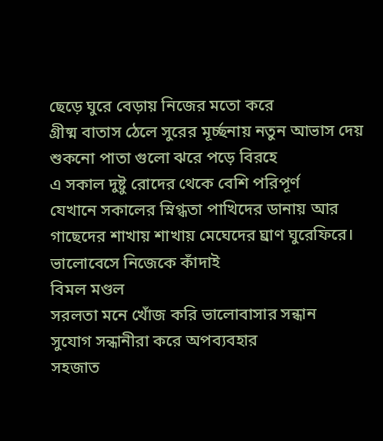ছেড়ে ঘুরে বেড়ায় নিজের মতো করে
গ্রীষ্ম বাতাস ঠেলে সুরের মূর্চ্ছনায় নতুন আভাস দেয়
শুকনো পাতা গুলো ঝরে পড়ে বিরহে
এ সকাল দুষ্টু রোদের থেকে বেশি পরিপূর্ণ
যেখানে সকালের স্নিগ্ধতা পাখিদের ডানায় আর গাছেদের শাখায় শাখায় মেঘেদের ঘ্রাণ ঘুরেফিরে।
ভালোবেসে নিজেকে কাঁদাই
বিমল মণ্ডল
সরলতা মনে খোঁজ করি ভালোবাসার সন্ধান
সুযোগ সন্ধানীরা করে অপব্যবহার
সহজাত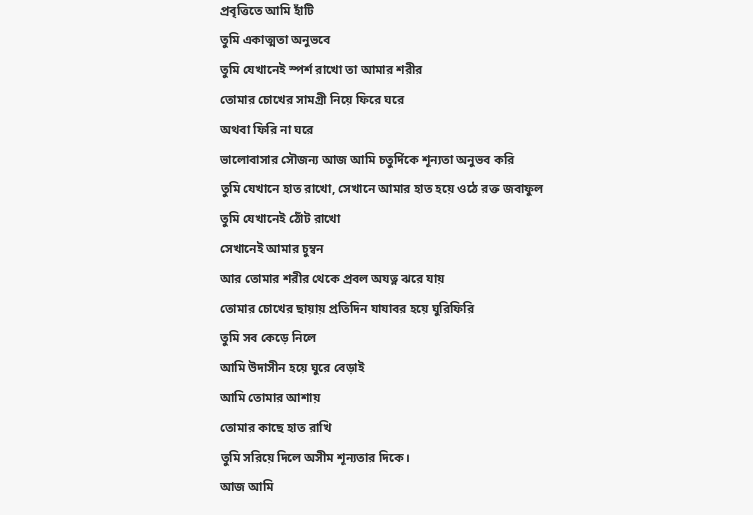প্রবৃত্তিতে আমি হাঁটি
তুমি একাত্মতা অনুভবে
তুমি যেখানেই স্পর্শ রাখো তা আমার শরীর
তোমার চোখের সামগ্রী নিয়ে ফিরে ঘরে
অথবা ফিরি না ঘরে
ভালোবাসার সৌজন্য আজ আমি চতুর্দিকে শূন্যতা অনুভব করি
তুমি যেখানে হাত রাখো, সেখানে আমার হাত হয়ে ওঠে রক্ত জবাফুল
তুমি যেখানেই ঠোঁট রাখো
সেখানেই আমার চুম্বন
আর তোমার শরীর থেকে প্রবল অযত্ন ঝরে যায়
তোমার চোখের ছায়ায় প্রতিদিন যাযাবর হয়ে ঘুরিফিরি
তুমি সব কেড়ে নিলে
আমি উদাসীন হয়ে ঘুরে বেড়াই
আমি তোমার আশায়
তোমার কাছে হাত রাখি
তুমি সরিয়ে দিলে অসীম শূন্যতার দিকে।
আজ আমি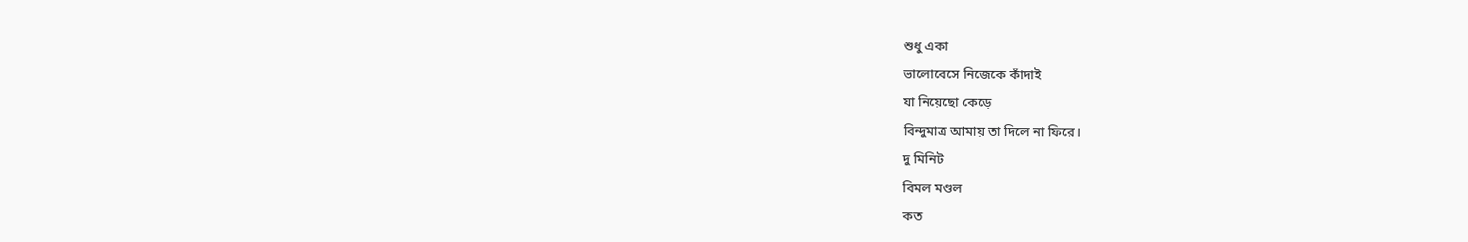শুধু একা
ভালোবেসে নিজেকে কাঁদাই
যা নিয়েছো কেড়ে
বিন্দুমাত্র আমায় তা দিলে না ফিরে।
দু মিনিট
বিমল মণ্ডল
কত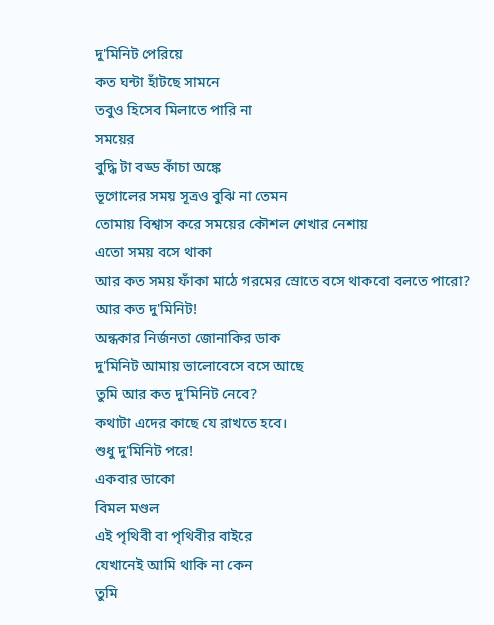দু'মিনিট পেরিয়ে
কত ঘন্টা হাঁটছে সামনে
তবুও হিসেব মিলাতে পারি না
সময়ের
বুদ্ধি টা বড্ড কাঁচা অঙ্কে
ভূগোলের সময় সূত্রও বুঝি না তেমন
তোমায় বিশ্বাস করে সময়ের কৌশল শেখার নেশায়
এতো সময় বসে থাকা
আর কত সময় ফাঁকা মাঠে গরমের স্রোতে বসে থাকবো বলতে পারো?
আর কত দু'মিনিট!
অন্ধকার নির্জনতা জোনাকির ডাক
দু'মিনিট আমায় ভালোবেসে বসে আছে
তুমি আর কত দু'মিনিট নেবে?
কথাটা এদের কাছে যে রাখতে হবে।
শুধু দু'মিনিট পরে!
একবার ডাকো
বিমল মণ্ডল
এই পৃথিবী বা পৃথিবীর বাইরে
যেখানেই আমি থাকি না কেন
তুমি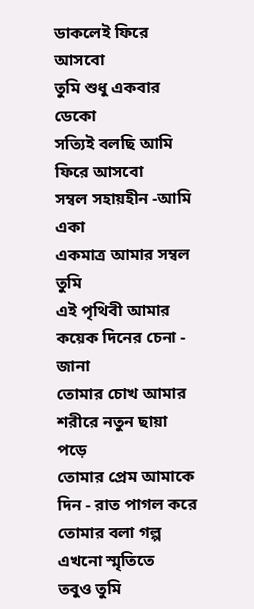ডাকলেই ফিরে আসবো
তুমি শুধু একবার ডেকো
সত্যিই বলছি আমি ফিরে আসবো
সম্বল সহায়হীন -আমি একা
একমাত্র আমার সম্বল তুমি
এই পৃথিবী আমার কয়েক দিনের চেনা - জানা
তোমার চোখ আমার শরীরে নতুন ছায়া পড়ে
তোমার প্রেম আমাকে দিন - রাত পাগল করে
তোমার বলা গল্প এখনো স্মৃতিতে
তবুও তুমি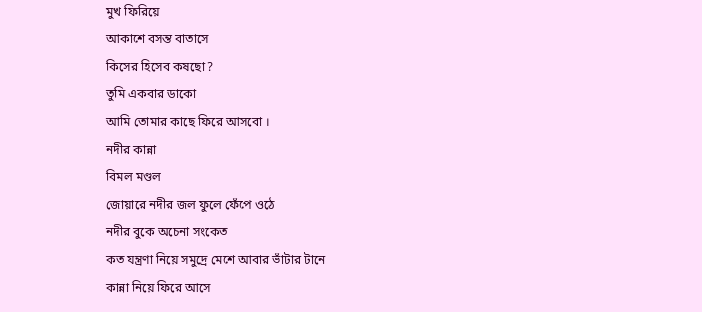মুখ ফিরিয়ে
আকাশে বসন্ত বাতাসে
কিসের হিসেব কষছো?
তুমি একবার ডাকো
আমি তোমার কাছে ফিরে আসবো ।
নদীর কান্না
বিমল মণ্ডল
জোয়ারে নদীর জল ফুলে ফেঁপে ওঠে
নদীর বুকে অচেনা সংকেত
কত যন্ত্রণা নিয়ে সমুদ্রে মেশে আবার ভাঁটার টানে
কান্না নিয়ে ফিরে আসে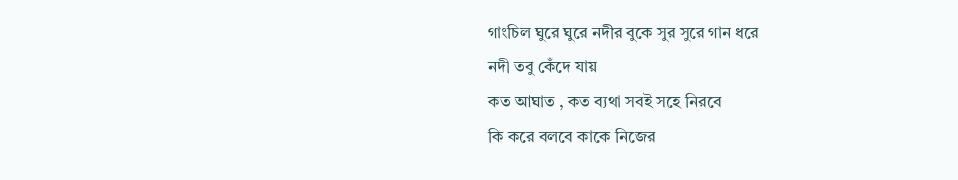গাংচিল ঘুরে ঘুরে নদীর বুকে সুর সুরে গান ধরে
নদী তবু কেঁদে যায়
কত আঘাত , কত ব্যথা সবই সহে নিরবে
কি করে বলবে কাকে নিজের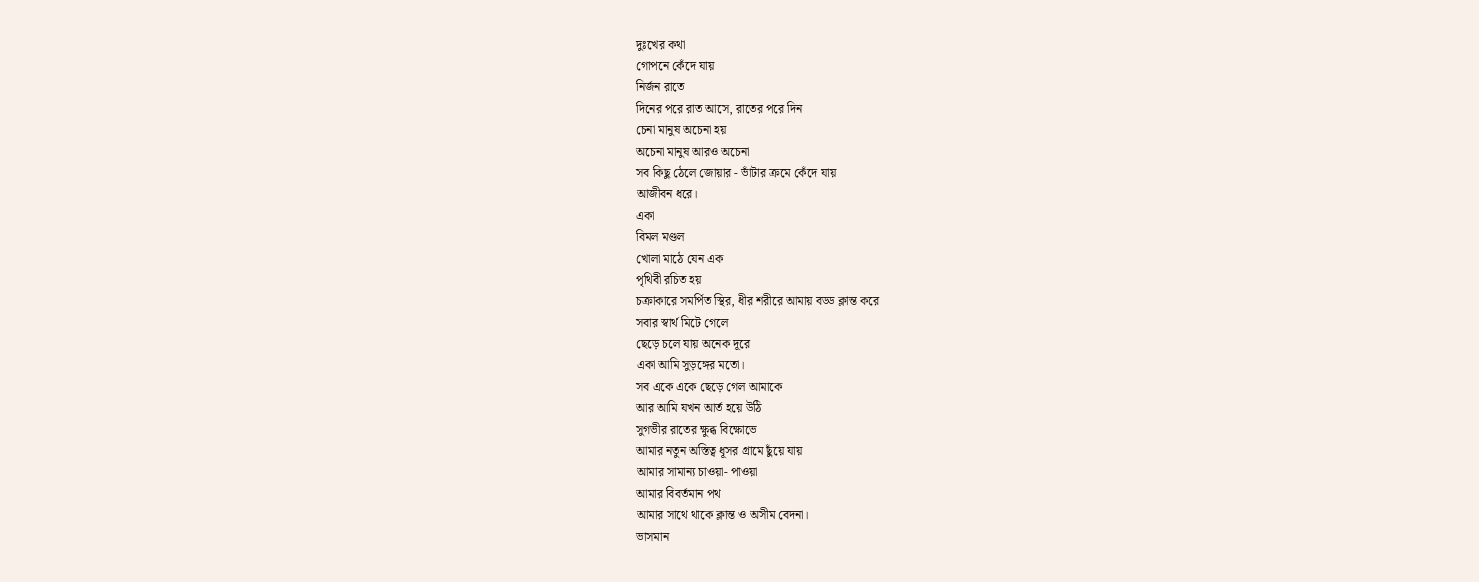দুঃখের কথা
গোপনে কেঁদে যায়
নির্জন রাতে
দিনের পরে রাত আসে, রাতের পরে দিন
চেনা মানুষ অচেনা হয়
অচেনা মানুষ আরও অচেনা
সব কিছু ঠেলে জোয়ার - ভাঁটার ক্রমে কেঁদে যায়
আজীবন ধরে।
একা
বিমল মণ্ডল
খোলা মাঠে যেন এক
পৃথিবী রচিত হয়
চক্রাকারে সমর্পিত স্থির, ধীর শরীরে আমায় বড্ড ক্লান্ত করে
সবার স্বার্থ মিটে গেলে
ছেড়ে চলে যায় অনেক দূরে
একা আমি সুড়ঙ্গের মতো।
সব একে একে ছেড়ে গেল আমাকে
আর আমি যখন আর্ত হয়ে উঠি
সুগভীর রাতের ক্ষুব্ধ বিক্ষোভে
আমার নতুন অস্তিত্ব ধূসর গ্রামে ছুঁয়ে যায়
আমার সামান্য চাওয়া- পাওয়া
আমার বিবর্তমান পথ
আমার সাথে থাকে ক্লান্ত ও অসীম বেদনা।
ভাসমান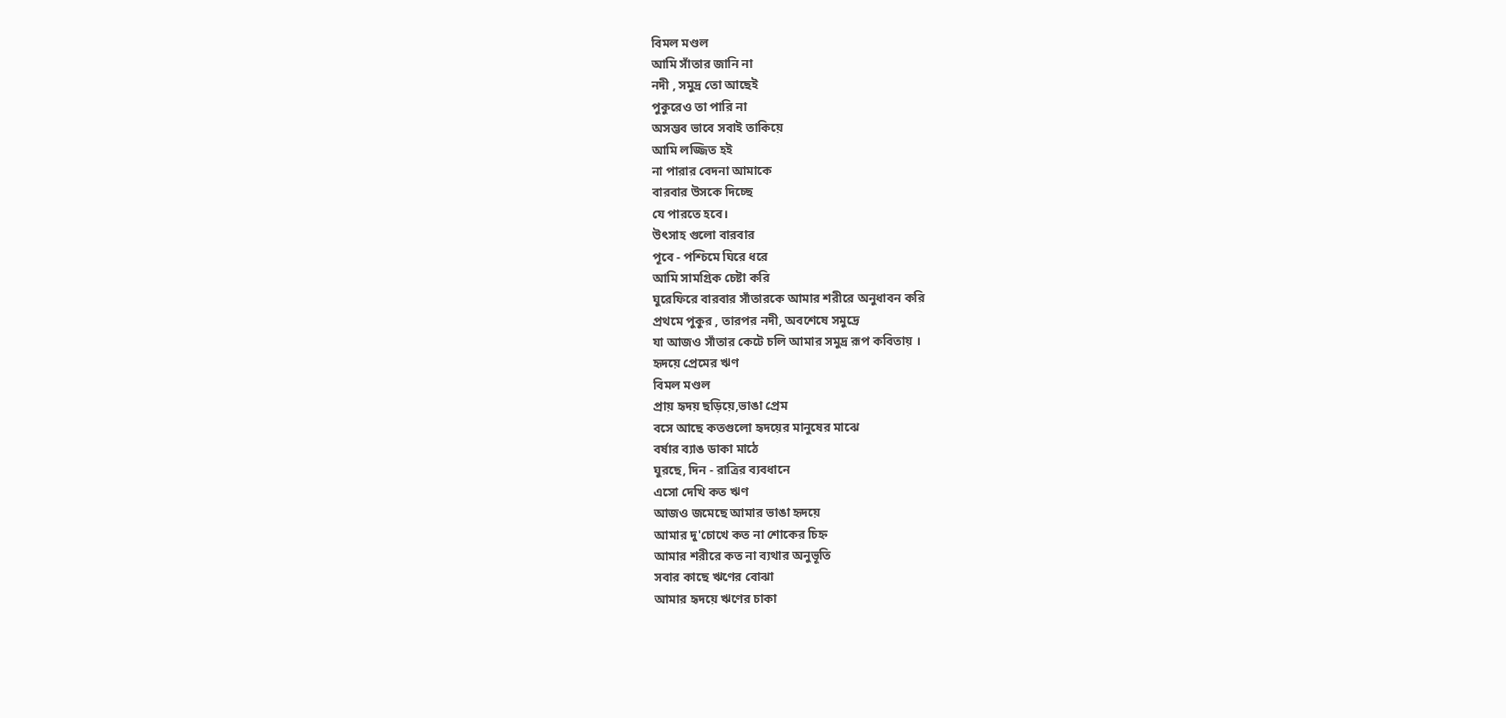বিমল মণ্ডল
আমি সাঁতার জানি না
নদী , সমুদ্র তো আছেই
পুকুরেও তা পারি না
অসম্ভব ভাবে সবাই তাকিয়ে
আমি লজ্জিত হই
না পারার বেদনা আমাকে
বারবার উসকে দিচ্ছে
যে পারতে হবে।
উৎসাহ গুলো বারবার
পূবে - পশ্চিমে ঘিরে ধরে
আমি সামগ্রিক চেষ্টা করি
ঘুরেফিরে বারবার সাঁতারকে আমার শরীরে অনুধাবন করি
প্রথমে পুকুর , তারপর নদী, অবশেষে সমুদ্রে
যা আজও সাঁতার কেটে চলি আমার সমুদ্র রূপ কবিতায় ।
হৃদয়ে প্রেমের ঋণ
বিমল মণ্ডল
প্রায় হৃদয় ছড়িয়ে,ভাঙা প্রেম
বসে আছে কতগুলো হৃদয়ের মানুষের মাঝে
বর্ষার ব্যাঙ ডাকা মাঠে
ঘুরছে, দিন - রাত্রির ব্যবধানে
এসো দেখি কত ঋণ
আজও জমেছে আমার ভাঙা হৃদয়ে
আমার দু'চোখে কত না শোকের চিহ্ন
আমার শরীরে কত না ব্যথার অনুভূতি
সবার কাছে ঋণের বোঝা
আমার হৃদয়ে ঋণের চাকা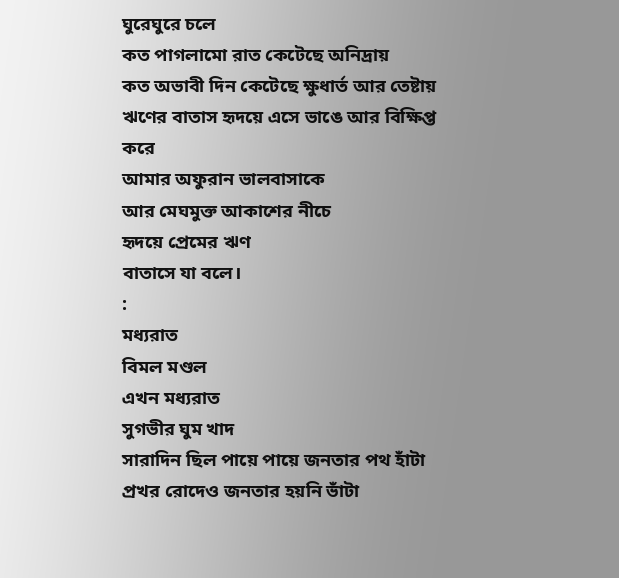ঘুরেঘুরে চলে
কত পাগলামো রাত কেটেছে অনিদ্রায়
কত অভাবী দিন কেটেছে ক্ষুধার্ত আর তেষ্টায়
ঋণের বাতাস হৃদয়ে এসে ভাঙে আর বিক্ষিপ্ত করে
আমার অফুরান ভালবাসাকে
আর মেঘমুক্ত আকাশের নীচে
হৃদয়ে প্রেমের ঋণ
বাতাসে যা বলে।
:
মধ্যরাত
বিমল মণ্ডল
এখন মধ্যরাত
সুগভীর ঘুম খাদ
সারাদিন ছিল পায়ে পায়ে জনতার পথ হাঁটা
প্রখর রোদেও জনতার হয়নি ভাঁটা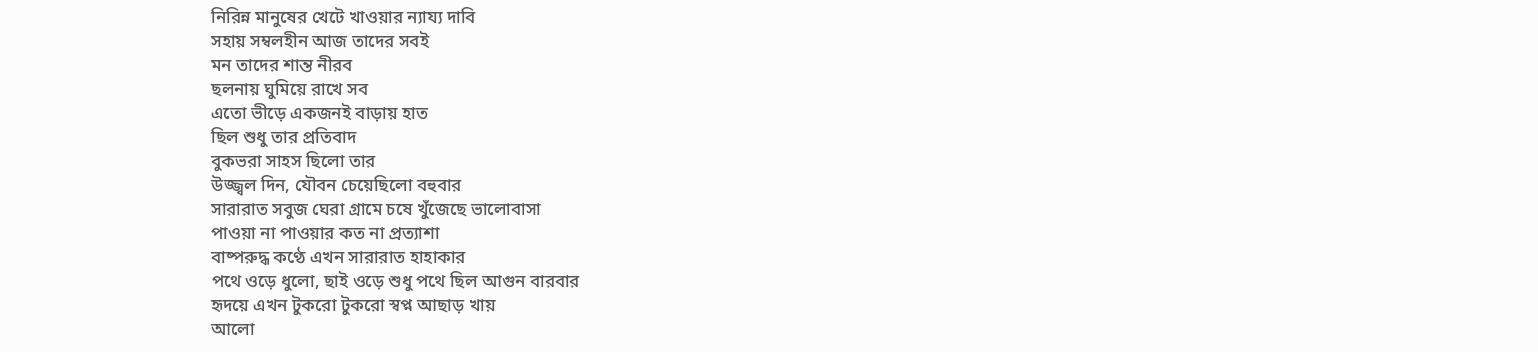নিরিন্ন মানুষের খেটে খাওয়ার ন্যায্য দাবি
সহায় সম্বলহীন আজ তাদের সবই
মন তাদের শান্ত নীরব
ছলনায় ঘুমিয়ে রাখে সব
এতো ভীড়ে একজনই বাড়ায় হাত
ছিল শুধু তার প্রতিবাদ
বুকভরা সাহস ছিলো তার
উজ্জ্বল দিন, যৌবন চেয়েছিলো বহুবার
সারারাত সবুজ ঘেরা গ্রামে চষে খুঁজেছে ভালোবাসা
পাওয়া না পাওয়ার কত না প্রত্যাশা
বাষ্পরুদ্ধ কণ্ঠে এখন সারারাত হাহাকার
পথে ওড়ে ধুলো, ছাই ওড়ে শুধু পথে ছিল আগুন বারবার
হৃদয়ে এখন টুকরো টুকরো স্বপ্ন আছাড় খায়
আলো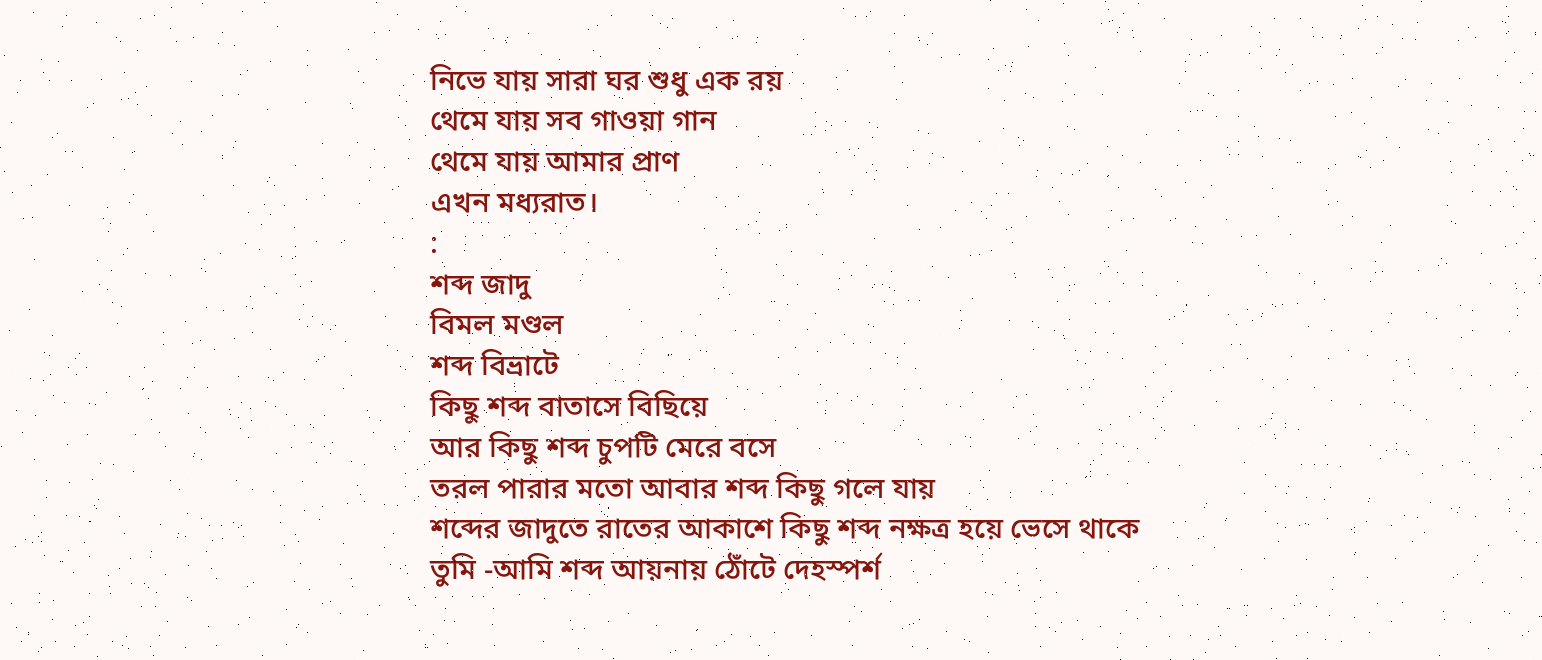নিভে যায় সারা ঘর শুধু এক রয়
থেমে যায় সব গাওয়া গান
থেমে যায় আমার প্রাণ
এখন মধ্যরাত।
:
শব্দ জাদু
বিমল মণ্ডল
শব্দ বিভ্রাটে
কিছু শব্দ বাতাসে বিছিয়ে
আর কিছু শব্দ চুপটি মেরে বসে
তরল পারার মতো আবার শব্দ কিছু গলে যায়
শব্দের জাদুতে রাতের আকাশে কিছু শব্দ নক্ষত্র হয়ে ভেসে থাকে
তুমি -আমি শব্দ আয়নায় ঠোঁটে দেহস্পর্শ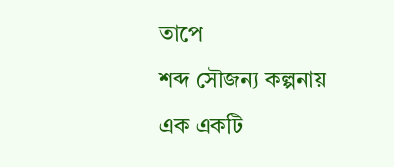তাপে
শব্দ সৌজন্য কল্পনায়
এক একটি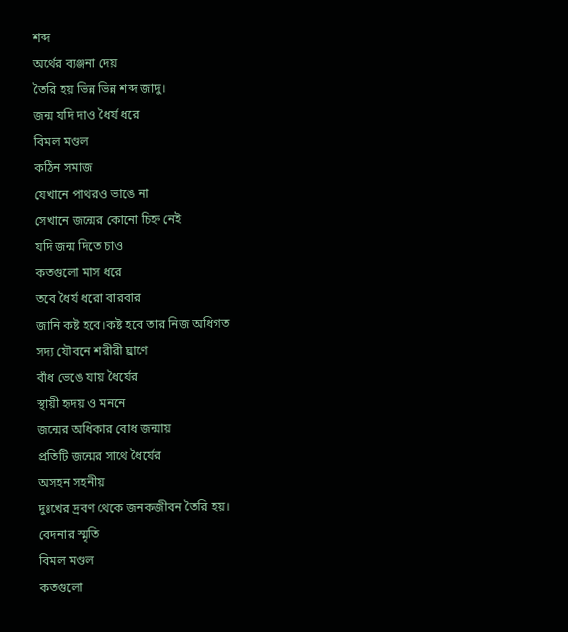শব্দ
অর্থের ব্যঞ্জনা দেয়
তৈরি হয় ভিন্ন ভিন্ন শব্দ জাদু।
জন্ম যদি দাও ধৈর্য ধরে
বিমল মণ্ডল
কঠিন সমাজ
যেখানে পাথরও ভাঙে না
সেখানে জন্মের কোনো চিহ্ন নেই
যদি জন্ম দিতে চাও
কতগুলো মাস ধরে
তবে ধৈর্য ধরো বারবার
জানি কষ্ট হবে।কষ্ট হবে তার নিজ অধিগত
সদ্য যৌবনে শরীরী ঘ্রাণে
বাঁধ ভেঙে যায় ধৈর্যের
স্থায়ী হৃদয় ও মননে
জন্মের অধিকার বোধ জন্মায়
প্রতিটি জন্মের সাথে ধৈর্যের
অসহন সহনীয়
দুঃখের দ্রবণ থেকে জনকজীবন তৈরি হয়।
বেদনার স্মৃতি
বিমল মণ্ডল
কতগুলো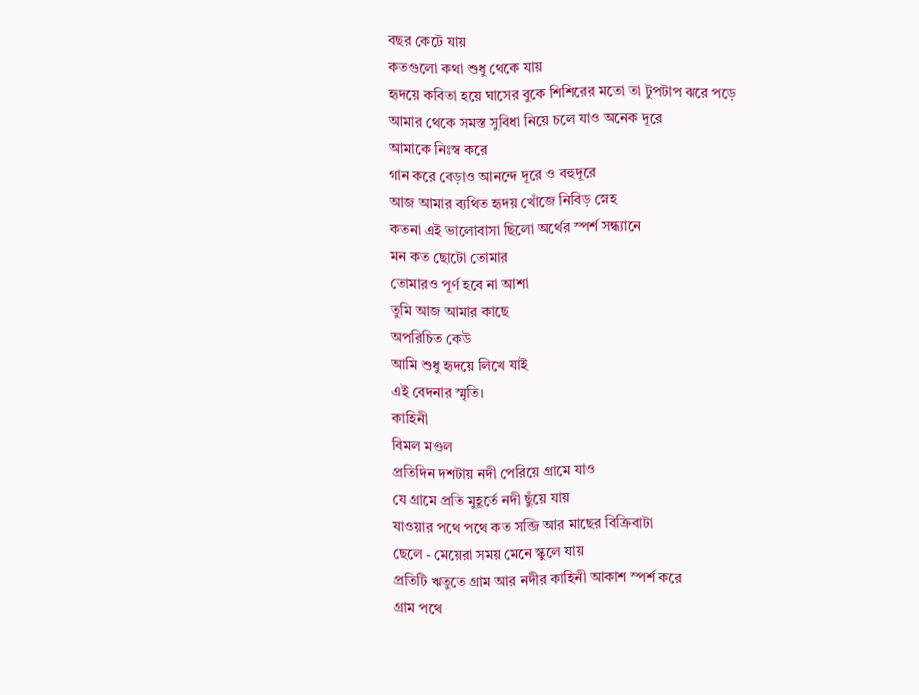বছর কেটে যায়
কতগুলো কথা শুধু থেকে যায়
হৃদয়ে কবিতা হয়ে ঘাসের বুকে শিশিরের মতো তা টুপটাপ ঝরে পড়ে
আমার থেকে সমস্ত সুবিধা নিয়ে চলে যাও অনেক দূরে
আমাকে নিঃস্ব করে
গান করে বেড়াও আনন্দে দূরে ও বহুদূরে
আজ আমার ব্যথিত হৃদয় খোঁজে নিবিড় স্নেহ
কতনা এই ভালোবাসা ছিলো অর্থের স্পর্শ সন্ধ্যানে
মন কত ছোটো তোমার
তোমারও পূর্ণ হবে না আশা
তুমি আজ আমার কাছে
অপরিচিত কেউ
আমি শুধু হৃদয়ে লিখে যাই
এই বেদনার স্মৃতি।
কাহিনী
বিমল মণ্ডল
প্রতিদিন দশটায় নদী পেরিয়ে গ্রামে যাও
যে গ্রামে প্রতি মুহূর্তে নদী ছুঁয়ে যায়
যাওয়ার পথে পথে কত সব্জি আর মাছের বিক্রিবাটা
ছেলে - মেয়েরা সময় মেনে স্কুলে যায়
প্রতিটি ঋতুতে গ্রাম আর নদীর কাহিনী আকাশ স্পর্শ করে
গ্রাম পথে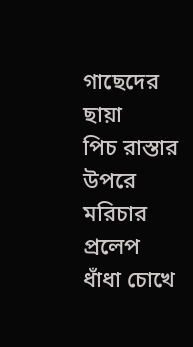গাছেদের ছায়া
পিচ রাস্তার উপরে মরিচার প্রলেপ
ধাঁধা চোখে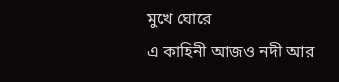মুখে ঘোরে
এ কাহিনী আজও নদী আর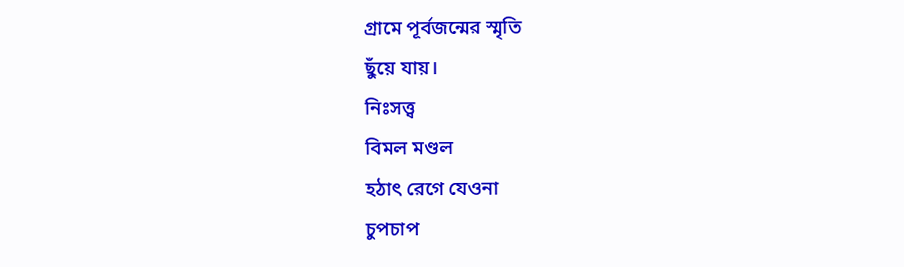গ্রামে পূর্বজন্মের স্মৃতি
ছুঁয়ে যায়।
নিঃসত্ত্ব
বিমল মণ্ডল
হঠাৎ রেগে যেওনা
চুপচাপ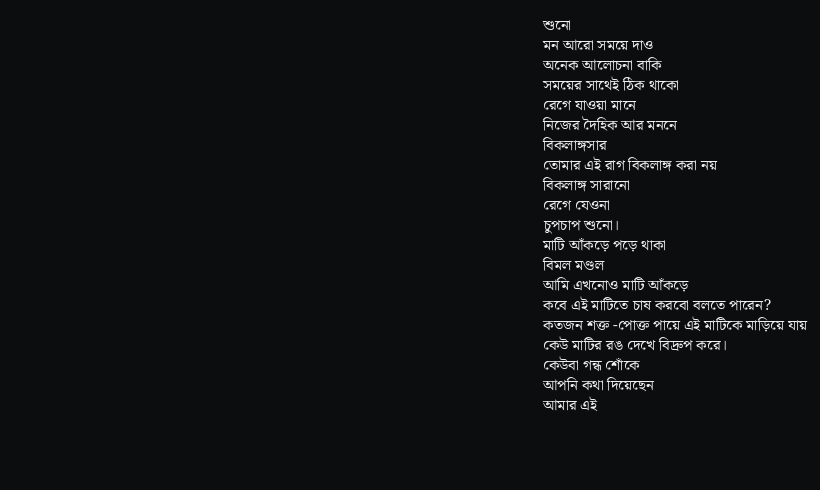শুনো
মন আরো সময়ে দাও
অনেক আলোচনা বাকি
সময়ের সাথেই ঠিক থাকো
রেগে যাওয়া মানে
নিজের দৈহিক আর মননে
বিকলাঙ্গসার
তোমার এই রাগ বিকলাঙ্গ করা নয়
বিকলাঙ্গ সারানো
রেগে যেওনা
চুপচাপ শুনো।
মাটি আঁকড়ে পড়ে থাকা
বিমল মণ্ডল
আমি এখনোও মাটি আঁকড়ে
কবে এই মাটিতে চাষ করবো বলতে পারেন?
কতজন শক্ত -পোক্ত পায়ে এই মাটিকে মাড়িয়ে যায়
কেউ মাটির রঙ দেখে বিদ্রুপ করে।
কেউবা গন্ধ শোঁকে
আপনি কথা দিয়েছেন
আমার এই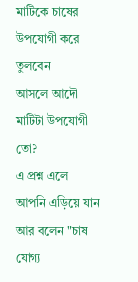মাটিকে চাষের উপযোগী করে তুলবেন
আসলে আদৌ মাটিটা উপযোগী তো?
এ প্রশ্ন এলে
আপনি এড়িয়ে যান
আর বলেন "চাষ যোগ্য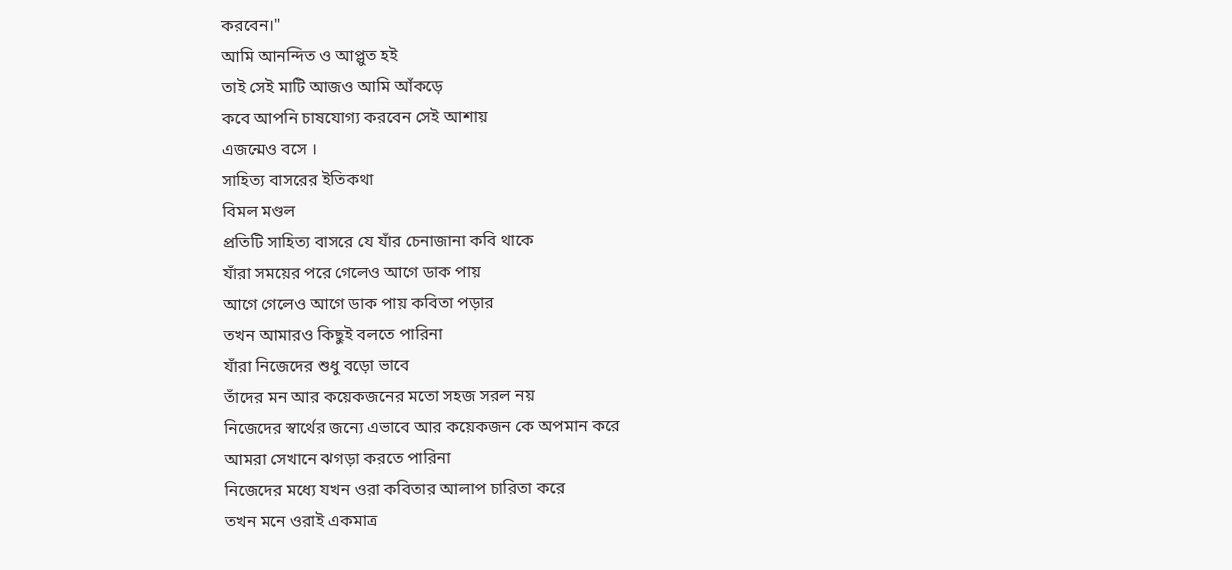করবেন।"
আমি আনন্দিত ও আপ্লুত হই
তাই সেই মাটি আজও আমি আঁকড়ে
কবে আপনি চাষযোগ্য করবেন সেই আশায়
এজন্মেও বসে ।
সাহিত্য বাসরের ইতিকথা
বিমল মণ্ডল
প্রতিটি সাহিত্য বাসরে যে যাঁর চেনাজানা কবি থাকে
যাঁরা সময়ের পরে গেলেও আগে ডাক পায়
আগে গেলেও আগে ডাক পায় কবিতা পড়ার
তখন আমারও কিছুই বলতে পারিনা
যাঁরা নিজেদের শুধু বড়ো ভাবে
তাঁদের মন আর কয়েকজনের মতো সহজ সরল নয়
নিজেদের স্বার্থের জন্যে এভাবে আর কয়েকজন কে অপমান করে
আমরা সেখানে ঝগড়া করতে পারিনা
নিজেদের মধ্যে যখন ওরা কবিতার আলাপ চারিতা করে
তখন মনে ওরাই একমাত্র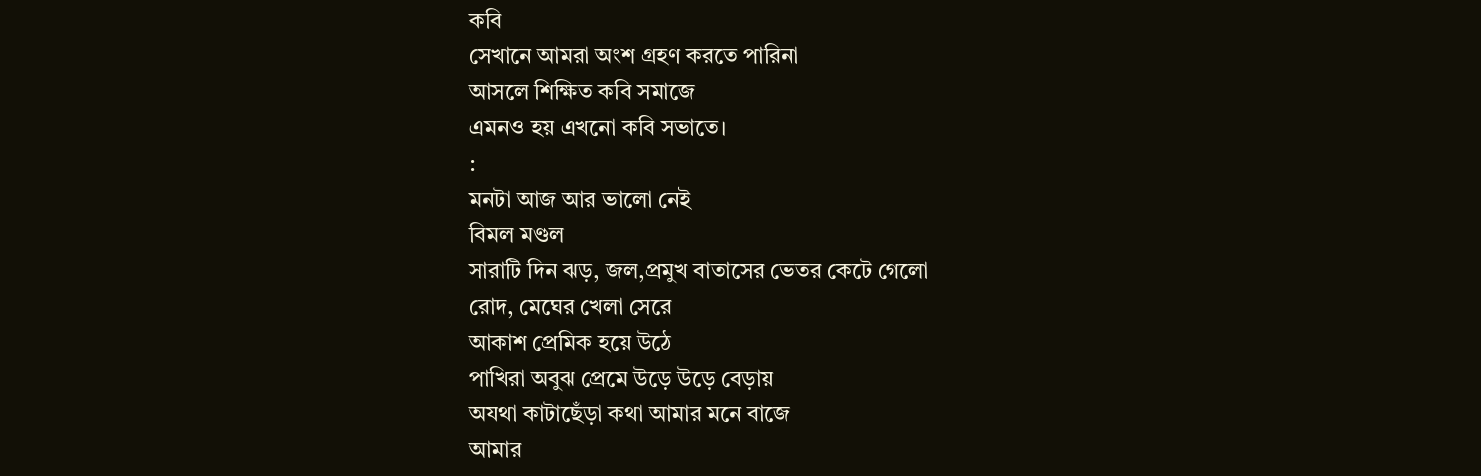কবি
সেখানে আমরা অংশ গ্রহণ করতে পারিনা
আসলে শিক্ষিত কবি সমাজে
এমনও হয় এখনো কবি সভাতে।
:
মনটা আজ আর ভালো নেই
বিমল মণ্ডল
সারাটি দিন ঝড়, জল,প্রমুখ বাতাসের ভেতর কেটে গেলো
রোদ, মেঘের খেলা সেরে
আকাশ প্রেমিক হয়ে উঠে
পাখিরা অবুঝ প্রেমে উড়ে উড়ে বেড়ায়
অযথা কাটাছেঁড়া কথা আমার মনে বাজে
আমার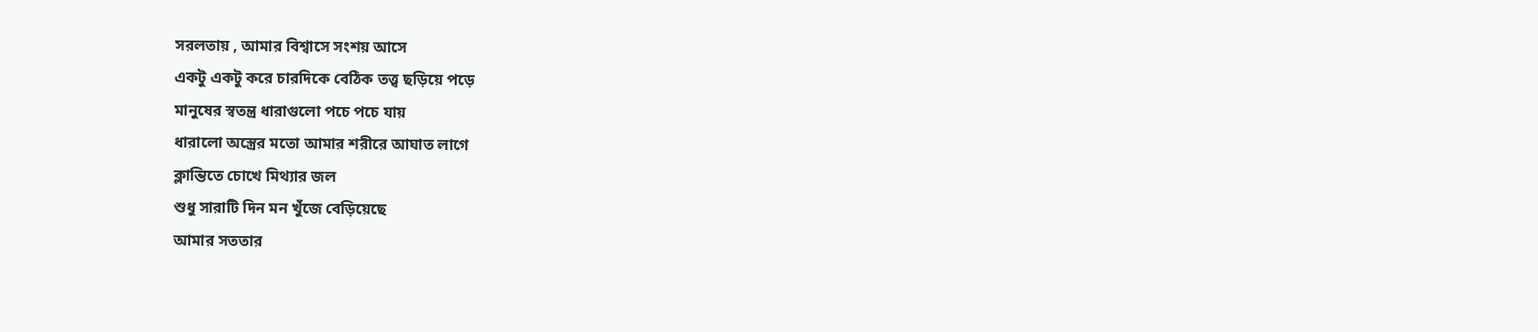সরলতায় , আমার বিশ্বাসে সংশয় আসে
একটু একটু করে চারদিকে বেঠিক তত্ত্ব ছড়িয়ে পড়ে
মানুষের স্বতন্ত্র ধারাগুলো পচে পচে যায়
ধারালো অস্ত্রের মতো আমার শরীরে আঘাত লাগে
ক্লান্তিতে চোখে মিথ্যার জল
শুধু সারাটি দিন মন খুঁজে বেড়িয়েছে
আমার সততার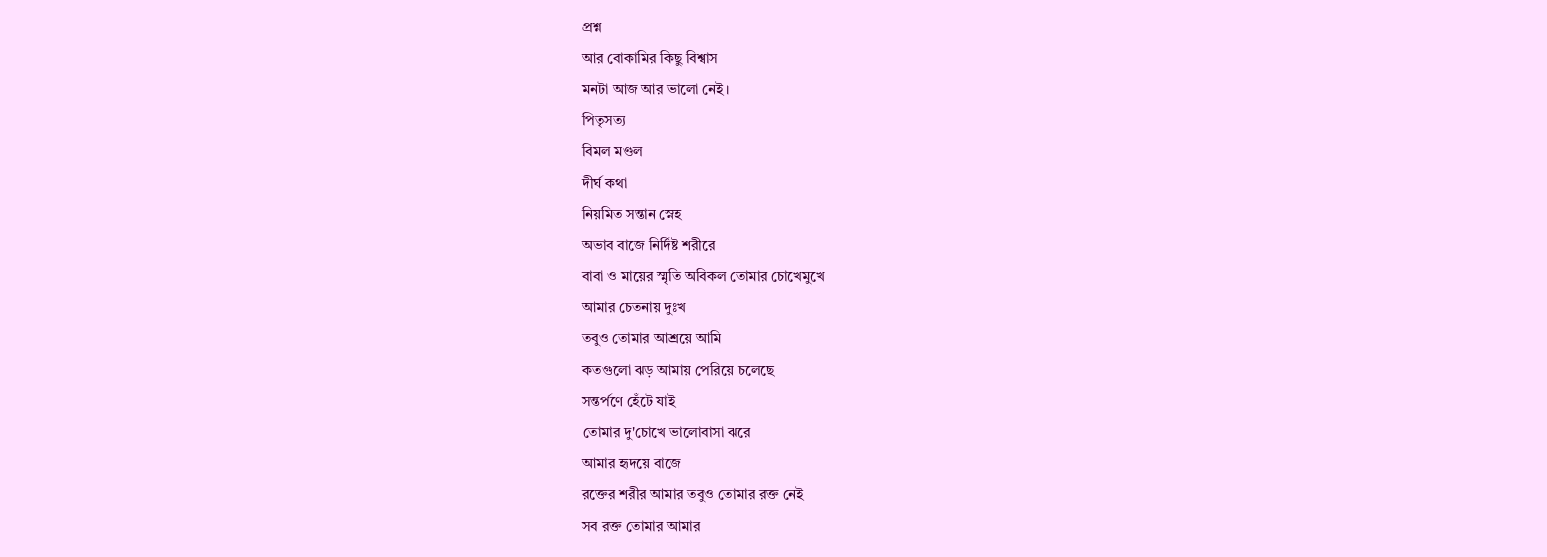প্রশ্ন
আর বোকামির কিছু বিশ্বাস
মনটা আজ আর ভালো নেই।
পিতৃসত্য
বিমল মণ্ডল
দীর্ঘ কথা
নিয়মিত সন্তান স্নেহ
অভাব বাজে নির্দিষ্ট শরীরে
বাবা ও মায়ের স্মৃতি অবিকল তোমার চোখেমুখে
আমার চেতনায় দুঃখ
তবুও তোমার আশ্রয়ে আমি
কতগুলো ঝড় আমায় পেরিয়ে চলেছে
সন্তর্পণে হেঁটে যাই
তোমার দু'চোখে ভালোবাসা ঝরে
আমার হৃদয়ে বাজে
রক্তের শরীর আমার তবুও তোমার রক্ত নেই
সব রক্ত তোমার আমার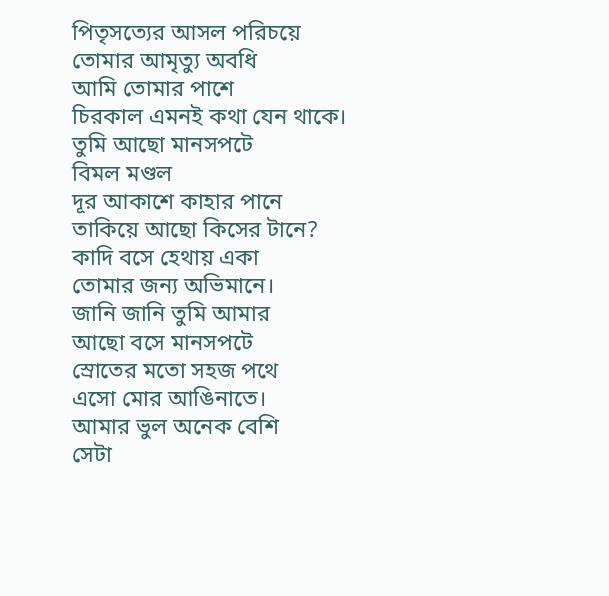পিতৃসত্যের আসল পরিচয়ে
তোমার আমৃত্যু অবধি
আমি তোমার পাশে
চিরকাল এমনই কথা যেন থাকে।
তুমি আছো মানসপটে
বিমল মণ্ডল
দূর আকাশে কাহার পানে
তাকিয়ে আছো কিসের টানে?
কাদি বসে হেথায় একা
তোমার জন্য অভিমানে।
জানি জানি তুমি আমার
আছো বসে মানসপটে
স্রোতের মতো সহজ পথে
এসো মোর আঙিনাতে।
আমার ভুল অনেক বেশি
সেটা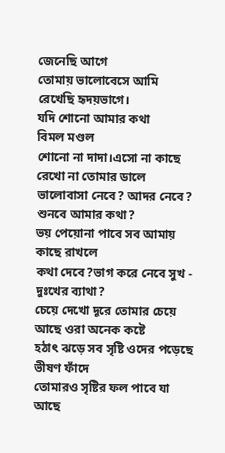জেনেছি আগে
তোমায় ভালোবেসে আমি
রেখেছি হৃদয়ভাগে।
যদি শোনো আমার কথা
বিমল মণ্ডল
শোনো না দাদা।এসো না কাছে রেখো না তোমার ডালে
ভালোবাসা নেবে? আদর নেবে? শুনবে আমার কথা?
ভয় পেয়োনা পাবে সব আমায় কাছে রাখলে
কথা দেবে?ভাগ করে নেবে সুখ - দুঃখের ব্যাথা?
চেয়ে দেখো দূরে তোমার চেয়ে আছে ওরা অনেক কষ্টে
হঠাৎ ঝড়ে সব সৃষ্টি ওদের পড়েছে ভীষণ ফাঁদে
তোমারও সৃষ্টির ফল পাবে যা আছে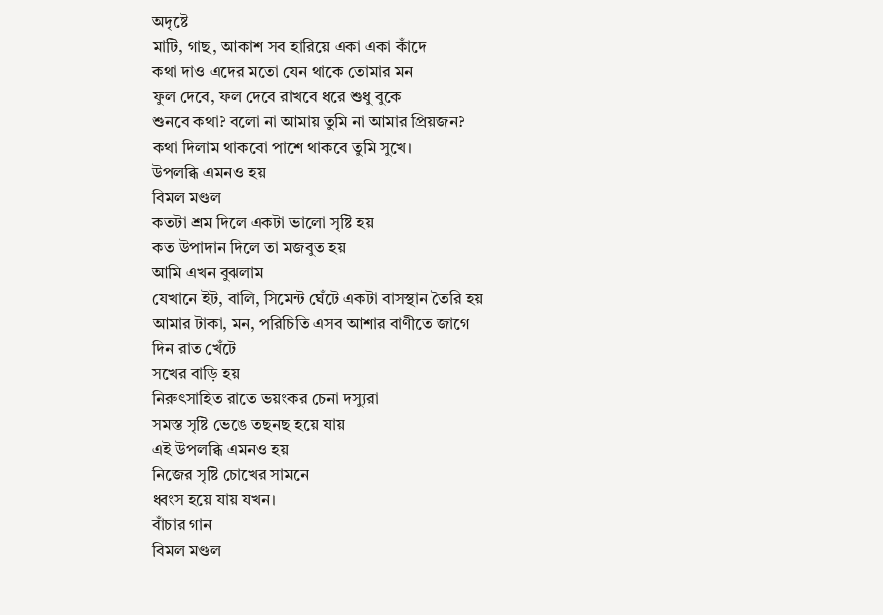অদৃষ্টে
মাটি, গাছ, আকাশ সব হারিয়ে একা একা কাঁদে
কথা দাও এদের মতো যেন থাকে তোমার মন
ফুল দেবে, ফল দেবে রাখবে ধরে শুধু বুকে
শুনবে কথা? বলো না আমায় তুমি না আমার প্রিয়জন?
কথা দিলাম থাকবো পাশে থাকবে তুমি সুখে।
উপলব্ধি এমনও হয়
বিমল মণ্ডল
কতটা শ্রম দিলে একটা ভালো সৃষ্টি হয়
কত উপাদান দিলে তা মজবুত হয়
আমি এখন বুঝলাম
যেখানে ইট, বালি, সিমেন্ট ঘেঁটে একটা বাসস্থান তৈরি হয়
আমার টাকা, মন, পরিচিতি এসব আশার বাণীতে জাগে
দিন রাত খেঁটে
সখের বাড়ি হয়
নিরুৎসাহিত রাতে ভয়ংকর চেনা দস্যুরা
সমস্ত সৃষ্টি ভেঙে তছনছ হয়ে যায়
এই উপলব্ধি এমনও হয়
নিজের সৃষ্টি চোখের সামনে
ধ্বংস হয়ে যায় যখন।
বাঁচার গান
বিমল মণ্ডল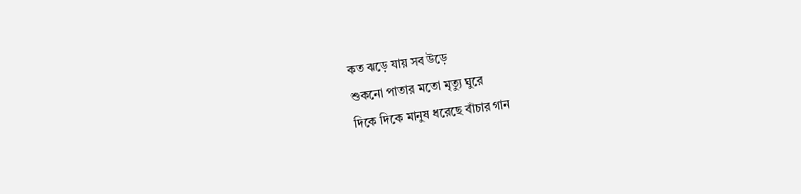কত ঝড়ে যায় সব উড়ে
শুকনো পাতার মতো মৃত্যু ঘুরে
দিকে দিকে মানুষ ধরেছে বাঁচার গান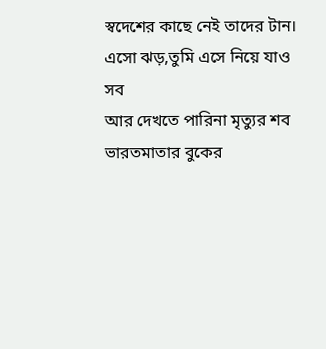স্বদেশের কাছে নেই তাদের টান।
এসো ঝড়,তুমি এসে নিয়ে যাও সব
আর দেখতে পারিনা মৃত্যুর শব
ভারতমাতার বুকের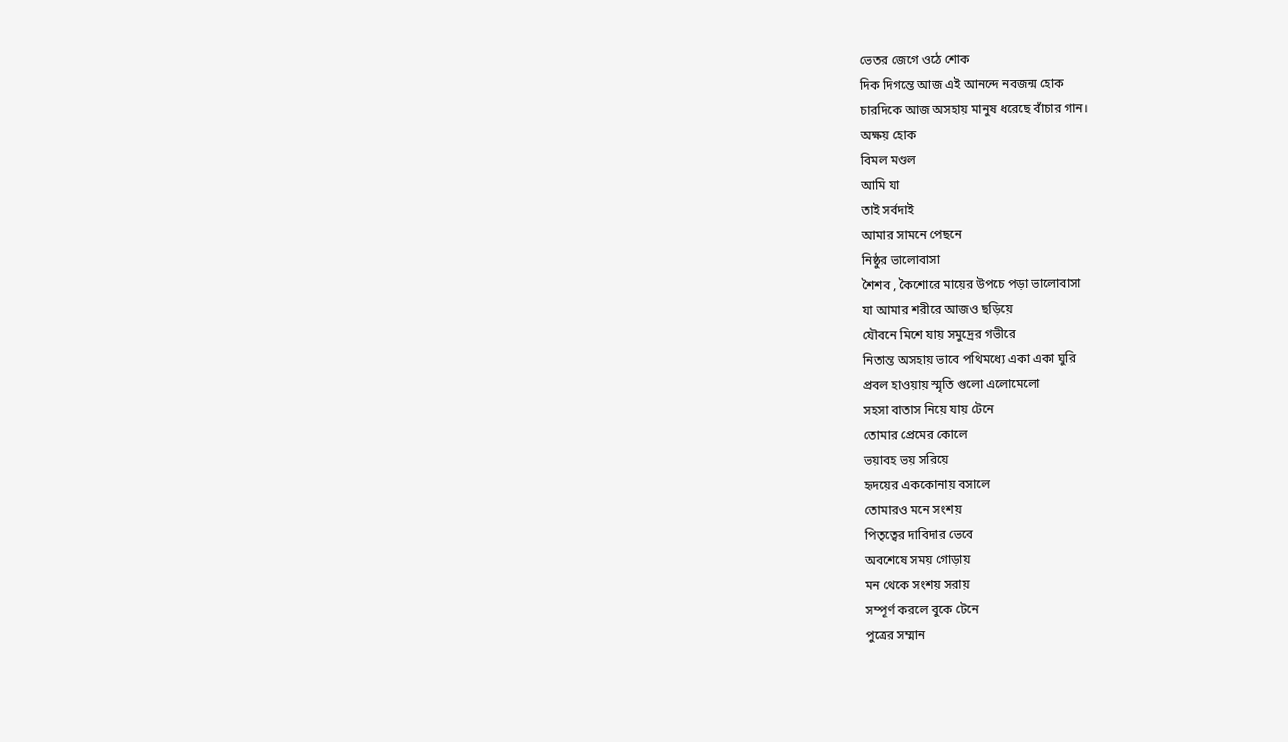ভেতর জেগে ওঠে শোক
দিক দিগন্তে আজ এই আনন্দে নবজন্ম হোক
চারদিকে আজ অসহায় মানুষ ধরেছে বাঁচার গান।
অক্ষয় হোক
বিমল মণ্ডল
আমি যা
তাই সর্বদাই
আমার সামনে পেছনে
নিষ্ঠুর ভালোবাসা
শৈশব , কৈশোরে মায়ের উপচে পড়া ভালোবাসা
যা আমার শরীরে আজও ছড়িয়ে
যৌবনে মিশে যায় সমুদ্রের গভীরে
নিতান্ত অসহায় ভাবে পথিমধ্যে একা একা ঘুরি
প্রবল হাওয়ায় স্মৃতি গুলো এলোমেলো
সহসা বাতাস নিয়ে যায় টেনে
তোমার প্রেমের কোলে
ভয়াবহ ভয় সরিয়ে
হৃদয়ের এককোনায় বসালে
তোমারও মনে সংশয়
পিতৃত্বের দাবিদার ভেবে
অবশেষে সময় গোড়ায়
মন থেকে সংশয় সরায়
সম্পূর্ণ করলে বুকে টেনে
পুত্রের সম্মান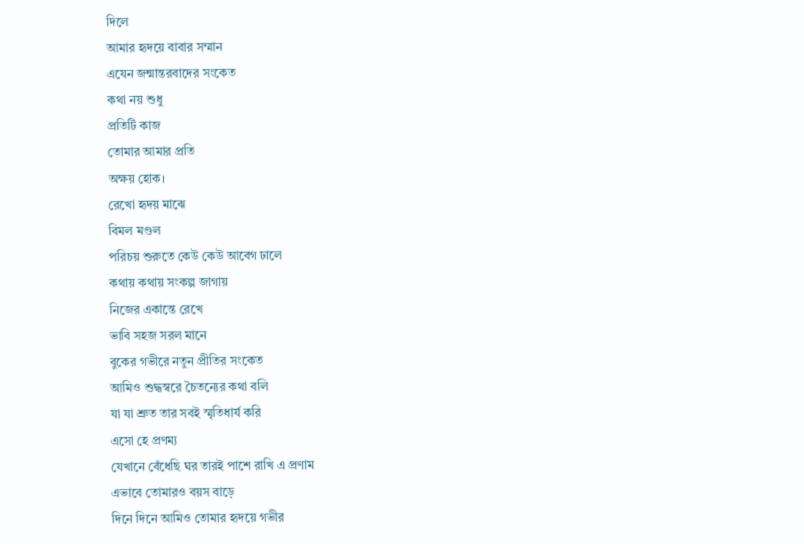দিলে
আমার হৃদয়ে বাবার সম্মান
এযেন জন্মান্তরবাদের সংকেত
কথা নয় শুধু
প্রতিটি কাজ
তোমার আমার প্রতি
অক্ষয় হোক।
রেখো হৃদয় মাঝে
বিমল মণ্ডল
পরিচয় শুরুতে কেউ কেউ আবেগ ঢালে
কথায় কথায় সংকল্প জাগায়
নিজের একান্তে রেখে
ভাবি সহজ সরল মানে
বুকের গভীরে নতুন প্রীতির সংকেত
আমিও শুদ্ধস্বরে চৈতন্যের কথা বলি
যা যা শ্রুত তার সবই স্মৃতিধার্য করি
এসো হে প্রণম্য
যেখানে বেঁধেছি ঘর তারই পাশে রাখি এ প্রণাম
এভাবে তোমারও বয়স বাড়ে
দিনে দিনে আমিও তোমার হৃদয়ে গভীর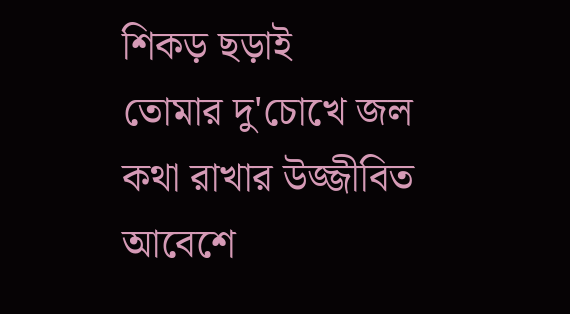শিকড় ছড়াই
তোমার দু'চোখে জল
কথা রাখার উজ্জীবিত আবেশে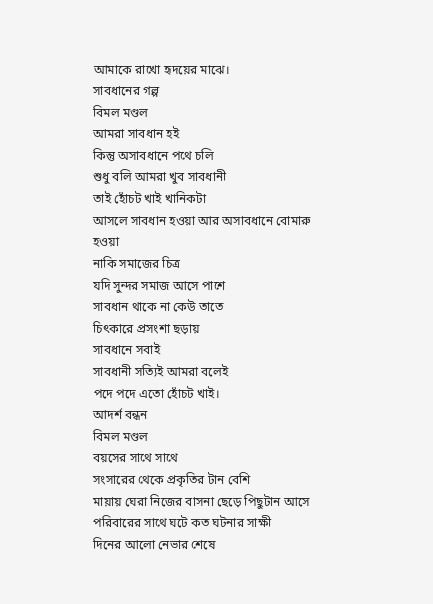আমাকে রাখো হৃদয়ের মাঝে।
সাবধানের গল্প
বিমল মণ্ডল
আমরা সাবধান হই
কিন্তু অসাবধানে পথে চলি
শুধু বলি আমরা খুব সাবধানী
তাই হোঁচট খাই খানিকটা
আসলে সাবধান হওয়া আর অসাবধানে বোমারু হওয়া
নাকি সমাজের চিত্র
যদি সুন্দর সমাজ আসে পাশে
সাবধান থাকে না কেউ তাতে
চিৎকারে প্রসংশা ছড়ায়
সাবধানে সবাই
সাবধানী সত্যিই আমরা বলেই
পদে পদে এতো হোঁচট খাই।
আদর্শ বন্ধন
বিমল মণ্ডল
বয়সের সাথে সাথে
সংসারের থেকে প্রকৃতির টান বেশি
মায়ায় ঘেরা নিজের বাসনা ছেড়ে পিছুটান আসে
পরিবারের সাথে ঘটে কত ঘটনার সাক্ষী
দিনের আলো নেভার শেষে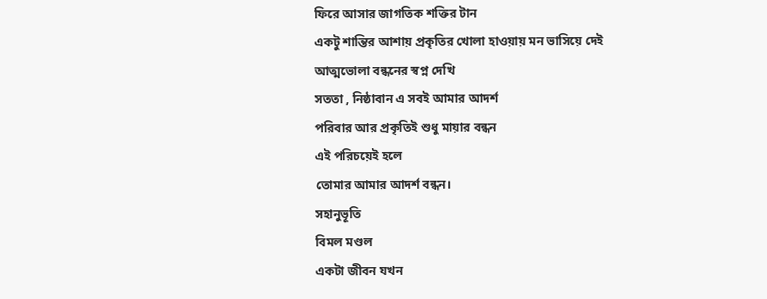ফিরে আসার জাগতিক শক্তির টান
একটু শান্তির আশায় প্রকৃতির খোলা হাওয়ায় মন ভাসিয়ে দেই
আত্মভোলা বন্ধনের স্বপ্ন দেখি
সততা , নিষ্ঠাবান এ সবই আমার আদর্শ
পরিবার আর প্রকৃতিই শুধু মায়ার বন্ধন
এই পরিচয়েই হলে
তোমার আমার আদর্শ বন্ধন।
সহানুভূতি
বিমল মণ্ডল
একটা জীবন যখন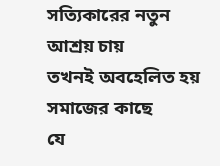সত্যিকারের নতুন আশ্রয় চায়
তখনই অবহেলিত হয় সমাজের কাছে
যে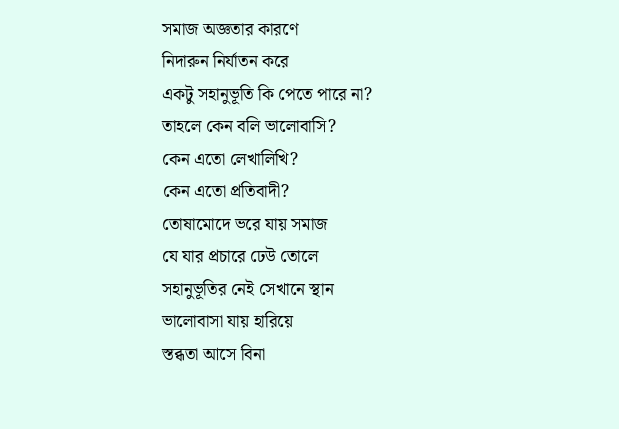সমাজ অজ্ঞতার কারণে
নিদারুন নির্যাতন করে
একটু সহানুভূতি কি পেতে পারে না?
তাহলে কেন বলি ভালোবাসি?
কেন এতো লেখালিখি?
কেন এতো প্রতিবাদী?
তোষামোদে ভরে যায় সমাজ
যে যার প্রচারে ঢেউ তোলে
সহানুভূতির নেই সেখানে স্থান
ভালোবাসা যায় হারিয়ে
স্তব্ধতা আসে বিনা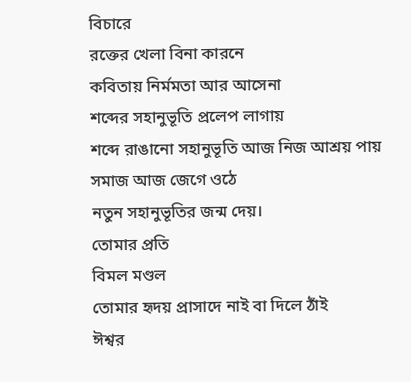বিচারে
রক্তের খেলা বিনা কারনে
কবিতায় নির্মমতা আর আসেনা
শব্দের সহানুভূতি প্রলেপ লাগায়
শব্দে রাঙানো সহানুভূতি আজ নিজ আশ্রয় পায়
সমাজ আজ জেগে ওঠে
নতুন সহানুভূতির জন্ম দেয়।
তোমার প্রতি
বিমল মণ্ডল
তোমার হৃদয় প্রাসাদে নাই বা দিলে ঠাঁই
ঈশ্বর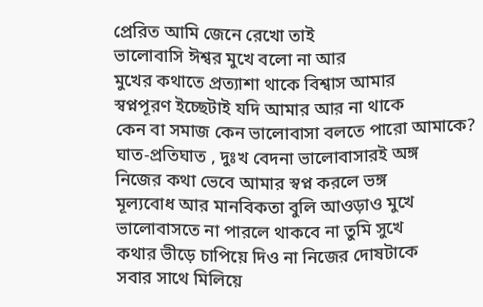প্রেরিত আমি জেনে রেখো তাই
ভালোবাসি ঈশ্বর মুখে বলো না আর
মুখের কথাতে প্রত্যাশা থাকে বিশ্বাস আমার
স্বপ্নপূরণ ইচ্ছেটাই যদি আমার আর না থাকে
কেন বা সমাজ কেন ভালোবাসা বলতে পারো আমাকে?
ঘাত-প্রতিঘাত , দুঃখ বেদনা ভালোবাসারই অঙ্গ
নিজের কথা ভেবে আমার স্বপ্ন করলে ভঙ্গ
মূল্যবোধ আর মানবিকতা বুলি আওড়াও মুখে
ভালোবাসতে না পারলে থাকবে না তুমি সুখে
কথার ভীড়ে চাপিয়ে দিও না নিজের দোষটাকে
সবার সাথে মিলিয়ে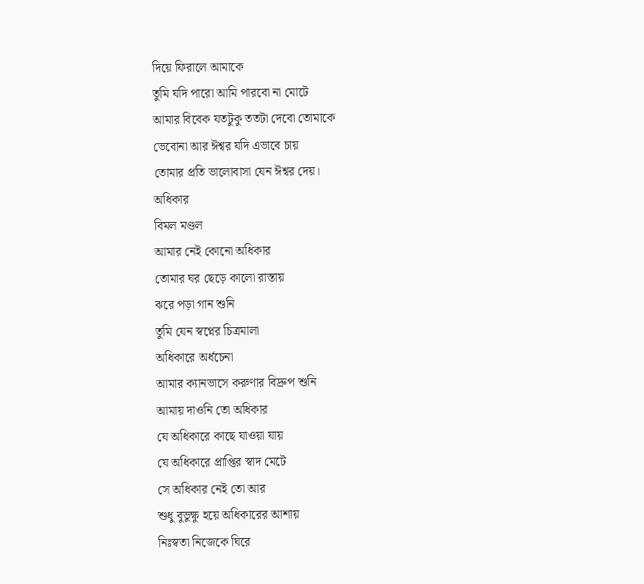দিয়ে ফিরালে আমাকে
তুমি যদি পারো আমি পারবো না মোটে
আমার বিবেক যতটুকু ততটা দেবো তোমাকে
ভেবোনা আর ঈশ্বর যদি এভাবে চায়
তোমার প্রতি ভালোবাসা যেন ঈশ্বর দেয়।
অধিকার
বিমল মণ্ডল
আমার নেই কোনো অধিকার
তোমার ঘর ছেড়ে কালো রাস্তায়
ঝরে পড়া গান শুনি
তুমি যেন স্বপ্নের চিত্রমালা
অধিকারে অর্ধচেনা
আমার ক্যানভাসে করুণার বিদ্রুপ শুনি
আমায় দাওনি তো অধিকার
যে অধিকারে কাছে যাওয়া যায়
যে অধিকারে প্রাপ্তির স্বাদ মেটে
সে অধিকার নেই তো আর
শুধু বুভুক্ষু হয়ে অধিকারের আশায়
নিঃস্বতা নিজেকে ঘিরে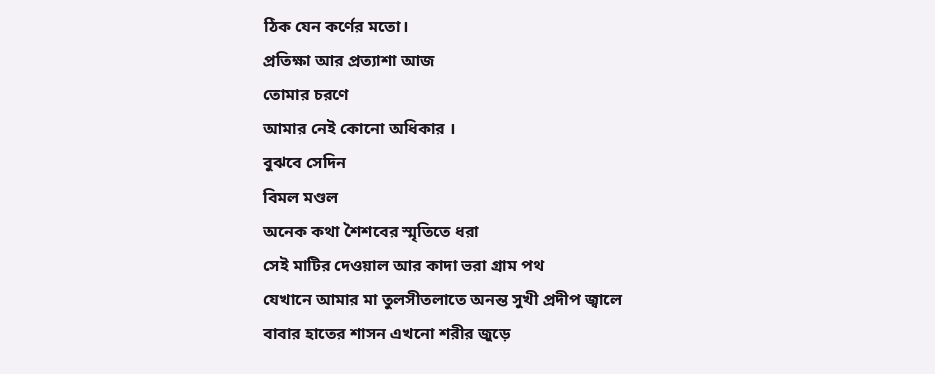ঠিক যেন কর্ণের মতো।
প্রতিক্ষা আর প্রত্যাশা আজ
তোমার চরণে
আমার নেই কোনো অধিকার ।
বুঝবে সেদিন
বিমল মণ্ডল
অনেক কথা শৈশবের স্মৃতিতে ধরা
সেই মাটির দেওয়াল আর কাদা ভরা গ্রাম পথ
যেখানে আমার মা তুলসীতলাতে অনন্ত সুখী প্রদীপ জ্বালে
বাবার হাতের শাসন এখনো শরীর জুড়ে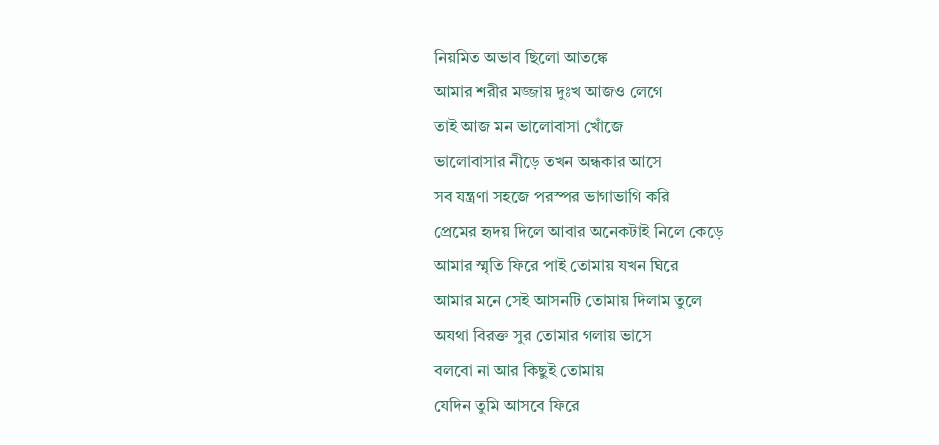নিয়মিত অভাব ছিলো আতঙ্কে
আমার শরীর মজ্জায় দুঃখ আজও লেগে
তাই আজ মন ভালোবাসা খোঁজে
ভালোবাসার নীড়ে তখন অন্ধকার আসে
সব যন্ত্রণা সহজে পরস্পর ভাগাভাগি করি
প্রেমের হৃদয় দিলে আবার অনেকটাই নিলে কেড়ে
আমার স্মৃতি ফিরে পাই তোমায় যখন ঘিরে
আমার মনে সেই আসনটি তোমায় দিলাম তুলে
অযথা বিরক্ত সুর তোমার গলায় ভাসে
বলবো না আর কিছুই তোমায়
যেদিন তুমি আসবে ফিরে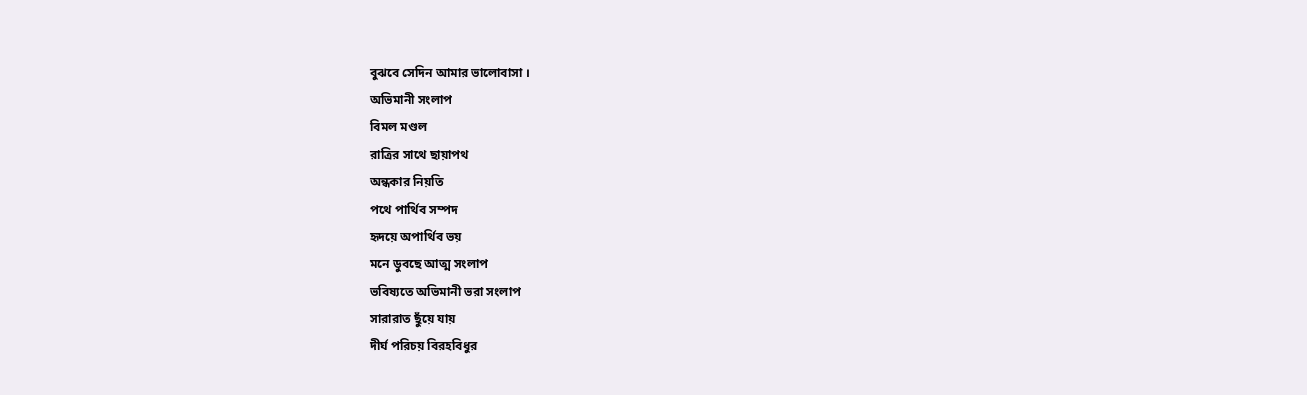বুঝবে সেদিন আমার ভালোবাসা ।
অভিমানী সংলাপ
বিমল মণ্ডল
রাত্রির সাথে ছায়াপথ
অন্ধকার নিয়তি
পথে পার্থিব সম্পদ
হৃদয়ে অপার্থিব ভয়
মনে ডুবছে আত্ম সংলাপ
ভবিষ্যতে অভিমানী ভরা সংলাপ
সারারাত ছুঁয়ে যায়
দীর্ঘ পরিচয় বিরহবিধুর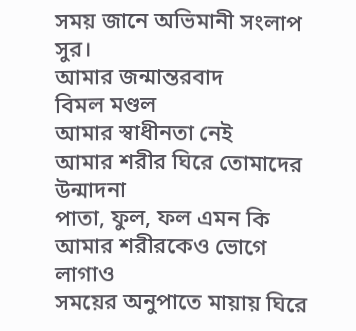সময় জানে অভিমানী সংলাপ সুর।
আমার জন্মান্তরবাদ
বিমল মণ্ডল
আমার স্বাধীনতা নেই
আমার শরীর ঘিরে তোমাদের উন্মাদনা
পাতা, ফুল, ফল এমন কি আমার শরীরকেও ভোগে লাগাও
সময়ের অনুপাতে মায়ায় ঘিরে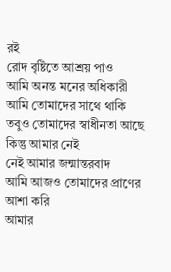রই
রোদ বৃষ্টিতে আশ্রয় পাও
আমি অনন্ত মনের অধিকারী
আমি তোমাদের সাথে থাকি
তবুও তোমাদের স্বাধীনতা আছে
কিন্তু আমার নেই
নেই আমার জন্মান্তরবাদ
আমি আজও তোমাদের প্রাণের আশা করি
আমার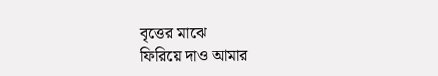বৃত্তের মাঝে
ফিরিয়ে দাও আমার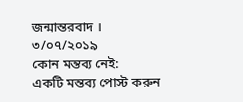জন্মান্তরবাদ ।
৩/০৭/২০১৯
কোন মন্তব্য নেই:
একটি মন্তব্য পোস্ট করুন